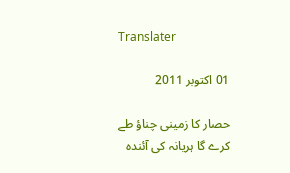Translater

01 اکتوبر 2011

حصار کا زمینی چناؤ طے کرے گا ہریانہ کی آئندہ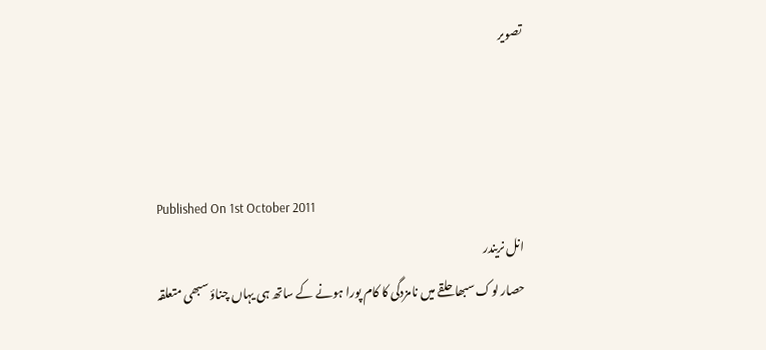تصویر



Published On 1st October 2011
انل نریندر
حصار لوک سبھا حلقے میں نامزدگی کا کام پورا ہونے کے ساتھ ہی یہاں چناؤ سبھی متعلقہ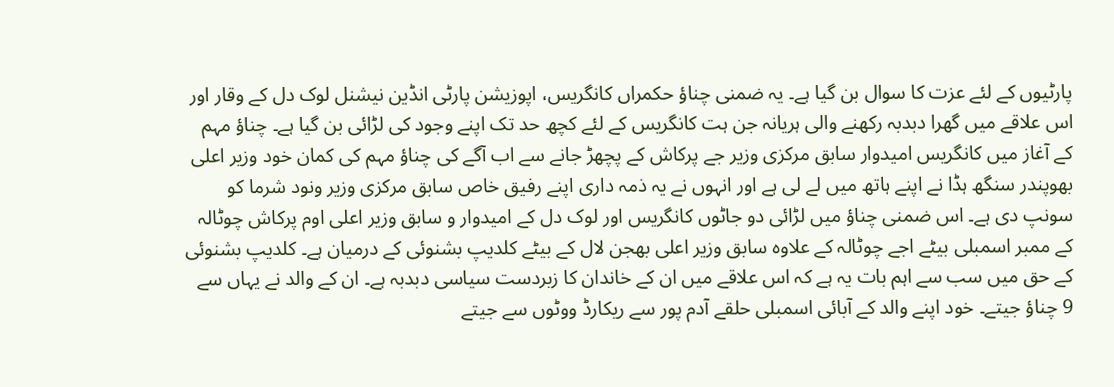پارٹیوں کے لئے عزت کا سوال بن گیا ہے۔ یہ ضمنی چناؤ حکمراں کانگریس، اپوزیشن پارٹی انڈین نیشنل لوک دل کے وقار اور اس علاقے میں گھرا دبدبہ رکھنے والی ہریانہ جن ہت کانگریس کے لئے کچھ حد تک اپنے وجود کی لڑائی بن گیا ہے۔ چناؤ مہم کے آغاز میں کانگریس امیدوار سابق مرکزی وزیر جے پرکاش کے پچھڑ جانے سے اب آگے کی چناؤ مہم کی کمان خود وزیر اعلی بھوپندر سنگھ ہڈا نے اپنے ہاتھ میں لے لی ہے اور انہوں نے یہ ذمہ داری اپنے رفیق خاص سابق مرکزی وزیر ونود شرما کو سونپ دی ہے۔ اس ضمنی چناؤ میں لڑائی دو جاٹوں کانگریس اور لوک دل کے امیدوار و سابق وزیر اعلی اوم پرکاش چوٹالہ کے ممبر اسمبلی بیٹے اجے چوٹالہ کے علاوہ سابق وزیر اعلی بھجن لال کے بیٹے کلدیپ بشنوئی کے درمیان ہے۔ کلدیپ بشنوئی کے حق میں سب سے اہم بات یہ ہے کہ اس علاقے میں ان کے خاندان کا زبردست سیاسی دبدبہ ہے۔ ان کے والد نے یہاں سے 9 چناؤ جیتے۔ خود اپنے والد کے آبائی اسمبلی حلقے آدم پور سے ریکارڈ ووٹوں سے جیتے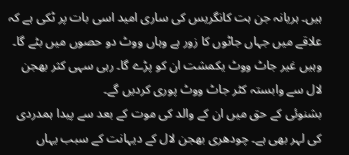ہیں۔ ہریانہ جن ہت کانگریس کی ساری امید اسی بات پر ٹکی ہے کہ علاقے میں جہاں جاٹوں کا زور ہے وہاں ووٹ دو حصوں میں بٹے گا۔ وہیں غیر جاٹ ووٹ یکمشت ان کو پڑے گا۔ رہی سہی کثر بھجن لال سے وابستہ کٹر جاٹ ووٹ پوری کردیں گے۔
بشنوئی کے حق میں ان کے والد کی موت کے بعد سے پیدا ہمدردی کی لہر بھی ہے۔ چودھری بھجن لال کے دیہانت کے سبب یہاں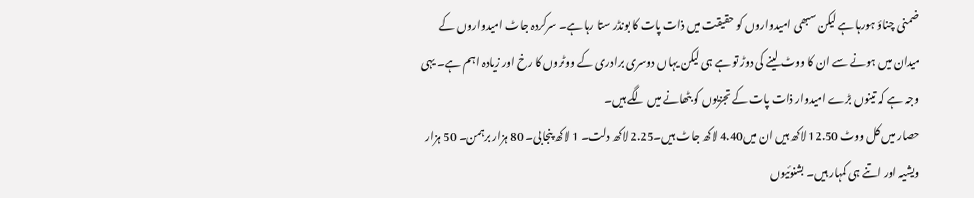ضمنی چناؤ ہورہا ہے لیکن سبھی امیدواروں کو حقیقت میں ذات پات کا بونڈر ستا رہا ہے۔ سرکردہ جاٹ امیدواروں کے میدان میں ہونے سے ان کا ووٹ لینے کی دوڑ تو ہے ہی لیکن یہاں دوسری برادری کے ووٹروں کا رخ اور زیادہ اہم ہے۔ یہی وجہ ہے کہ تینوں بڑے امیدوار ذات پات کے تجزیوں کو بٹھانے میں لگے ہیں۔
حصار میں کل ووٹ 12.50 لاکھ ہیں ان میں4.40 لاکھ جاٹ ہیں۔2.25 لاکھ دلت۔ 1 لاکھ پنجابی۔ 80 ہزار برہمن۔ 50 ہزار ویشیہ اور اتنے ہی کمہار ہیں۔ بشنوئیوں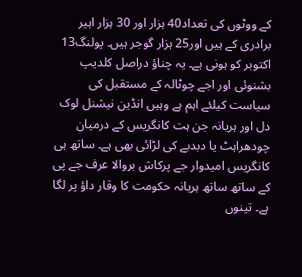کے ووٹوں کی تعداد40 ہزار اور 30 ہزار اہیر برادری کے ہیں اور25 ہزار گوجر ہیں۔ پولنگ13 اکتوبر کو ہونی ہے۔ یہ چناؤ دراصل کلدیپ بشنوئی اور اجے چوٹالہ کے مستقبل کی سیاست کیلئے اہم ہے وہیں انڈین نیشنل لوک دل اور ہریانہ جن ہت کانگریس کے درمیان چودھراہٹ یا دبدبے کی لڑائی بھی ہے۔ ساتھ ہی کانگریس امیدوار جے پرکاش بروالا عرف جے پی کے ساتھ ساتھ ہریانہ حکومت کا وقار داؤ پر لگا ہے۔ تینوں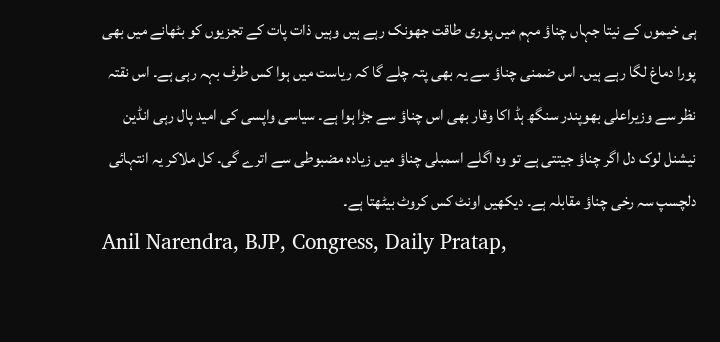ہی خیموں کے نیتا جہاں چناؤ مہم میں پوری طاقت جھونک رہے ہیں وہیں ذات پات کے تجزیوں کو بٹھانے میں بھی پورا دماغ لگا رہے ہیں۔ اس ضمنی چناؤ سے یہ بھی پتہ چلے گا کہ ریاست میں ہوا کس طرف بہہ رہی ہے۔ اس نقتہ نظر سے وزیراعلی بھوپندر سنگھ ہڈ اکا وقار بھی اس چناؤ سے جڑا ہوا ہے۔ سیاسی واپسی کی امید پال رہی انڈین نیشنل لوک دل اگر چناؤ جیتتی ہے تو وہ اگلے اسمبلی چناؤ میں زیادہ مضبوطی سے اترے گی۔ کل ملاکر یہ انتہائی دلچسپ سہ رخی چناؤ مقابلہ ہے۔ دیکھیں اونٹ کس کروٹ بیٹھتا ہے۔
Anil Narendra, BJP, Congress, Daily Pratap,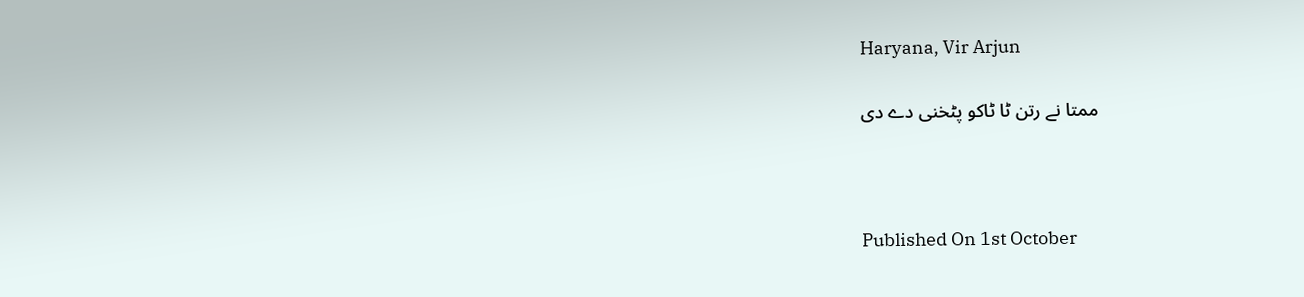Haryana, Vir Arjun

ممتا نے رتن ٹا ٹاکو پٹخنی دے دی



Published On 1st October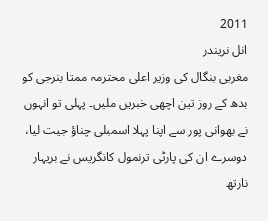2011
انل نریندر
مغربی بنگال کی وزیر اعلی محترمہ ممتا بنرجی کو بدھ کے روز تین اچھی خبریں ملیں۔ پہلی تو انہوں نے بھوانی پور سے اپنا پہلا اسمبلی چناؤ جیت لیا، دوسرے ان کی پارٹی ترنمول کانگریس نے بریہار نارتھ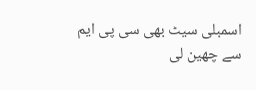اسمبلی سیٹ بھی سی پی ایم سے چھین لی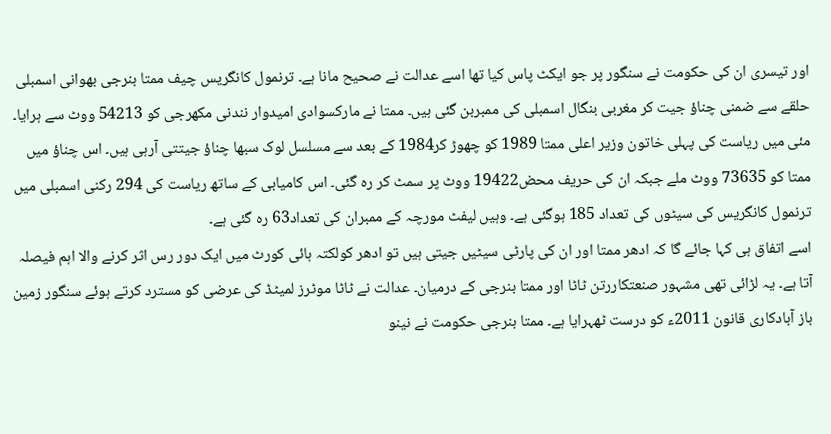اور تیسری ان کی حکومت نے سنگور پر جو ایکٹ پاس کیا تھا اسے عدالت نے صحیح مانا ہے۔ ترنمول کانگریس چیف ممتا بنرجی بھوانی اسمبلی حلقے سے ضمنی چناؤ جیت کر مغربی بنگال اسمبلی کی ممبربن گئی ہیں۔ ممتا نے مارکسوادی امیدوار نندنی مکھرجی کو 54213 ووٹ سے ہرایا۔ مئی میں ریاست کی پہلی خاتون وزیر اعلی ممتا 1989 کو چھوڑ کر1984 کے بعد سے مسلسل لوک سبھا چناؤ جیتتی آرہی ہیں۔ اس چناؤ میں ممتا کو 73635 ووٹ ملے جبکہ ان کی حریف محض19422 ووٹ پر سمٹ کر رہ گئی۔ اس کامیابی کے ساتھ ریاست کی 294 رکنی اسمبلی میں ترنمول کانگریس کی سیٹوں کی تعداد 185 ہوگئی ہے۔ وہیں لیفٹ مورچہ کے ممبران کی تعداد63 رہ گئی ہے۔
اسے اتفاق ہی کہا جائے گا کہ ادھر ممتا اور ان کی پارٹی سیٹیں جیتی ہیں تو ادھر کولکتہ ہائی کورٹ میں ایک دور رس اثر کرنے والا اہم فیصلہ آتا ہے۔ یہ لڑائی تھی مشہور صنعتکاررتن ٹاٹا اور ممتا بنرجی کے درمیان۔ عدالت نے ٹاٹا موٹرز لمیٹڈ کی عرضی کو مسترد کرتے ہوئے سنگور زمین باز آبادکاری قانون 2011ء کو درست ٹھہرایا ہے۔ ممتا بنرجی حکومت نے نینو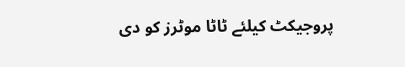پروجیکٹ کیلئے ٹاٹا موٹرز کو دی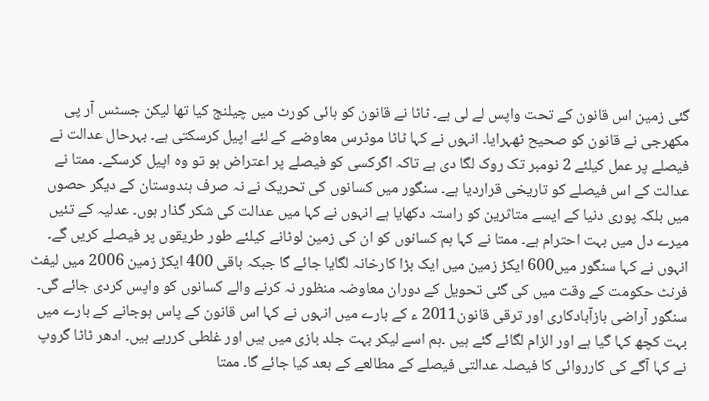گئی زمین اس قانون کے تحت واپس لے لی ہے۔ ٹاٹا نے قانون کو ہائی کورٹ میں چیلنج کیا تھا لیکن جسٹس آر پی مکھرجی نے قانون کو صحیح ٹھہرایا۔ انہوں نے کہا ٹاٹا موٹرس معاوضے کے لئے اپیل کرسکتی ہے۔ بہرحال عدالت نے فیصلے پر عمل کیلئے 2 نومبر تک روک لگا دی ہے تاکہ اگرکسی کو فیصلے پر اعتراض ہو تو وہ اپیل کرسکے۔ ممتا نے عدالت کے اس فیصلے کو تاریخی قراردیا ہے۔ سنگور میں کسانوں کی تحریک نے نہ صرف ہندوستان کے دیگر حصوں میں بلکہ پوری دنیا کے ایسے متاثرین کو راستہ دکھایا ہے انہوں نے کہا میں عدالت کی شکر گذار ہوں۔ عدلیہ کے تئیں میرے دل میں بہت احترام ہے۔ ممتا نے کہا ہم کسانوں کو ان کی زمین لوٹانے کیلئے طور طریقوں پر فیصلے کریں گے۔
انہوں نے کہا سنگور میں600 ایکڑ زمین میں ایک بڑا کارخانہ لگایا جائے گا جبکہ باقی 400 ایکڑ زمین 2006 میں لیفٹ فرنٹ حکومت کے وقت میں کی گئی تحویل کے دوران معاوضہ منظور نہ کرنے والے کسانوں کو واپس کردی جائے گی۔ سنگور آراضی بازآبادکاری اور ترقی قانون2011 ء کے بارے میں انہوں نے کہا اس قانون کے پاس ہوجانے کے بارے میں بہت کچھ کہا گیا ہے اور الزام لگائے گئے ہیں ۔ہم اسے لیکر بہت جلد بازی میں ہیں اور غلطی کررہے ہیں۔ ادھر ٹاٹا گروپ نے کہا آگے کی کارروائی کا فیصلہ عدالتی فیصلے کے مطالعے کے بعد کیا جائے گا۔ ممتا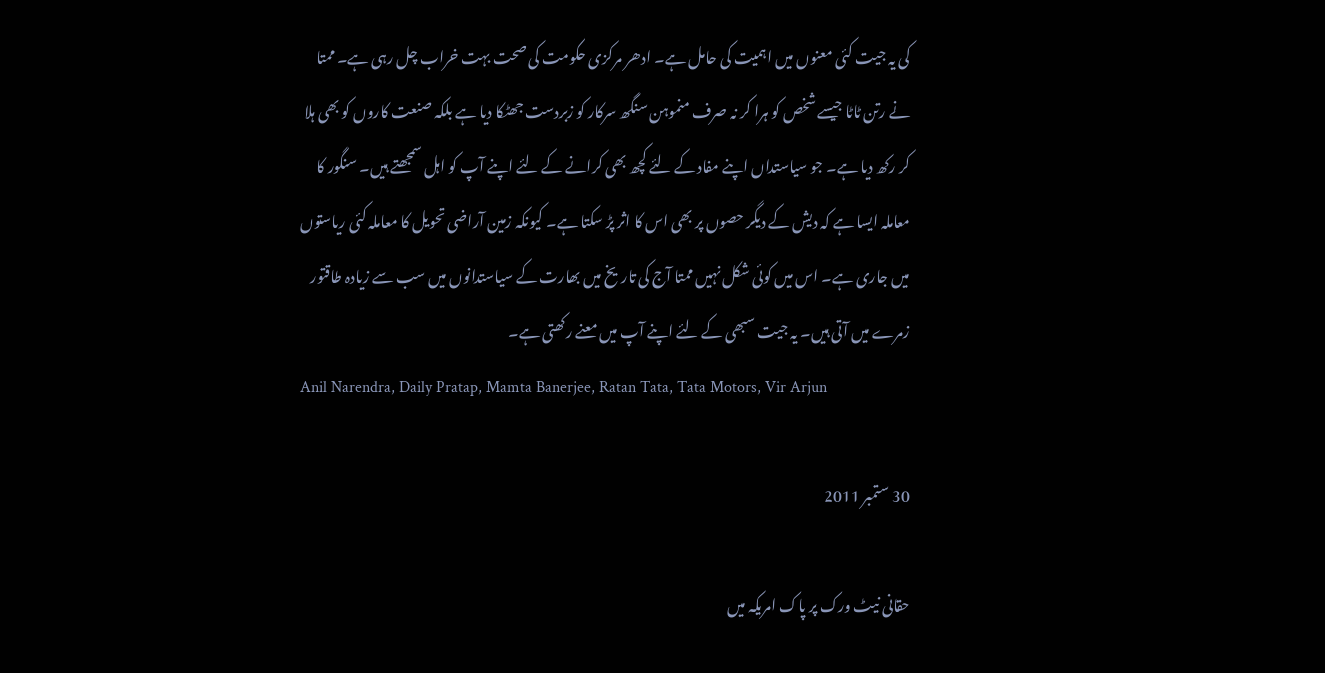کی یہ جیت کئی معنوں میں اہمیت کی حامل ہے۔ ادھر مرکزی حکومت کی صحت بہت خراب چل رہی ہے۔ ممتا نے رتن ٹاٹا جیسے شخص کو ہرا کر نہ صرف منموہن سنگھ سرکار کو زبردست جھٹکا دیا ہے بلکہ صنعت کاروں کو بھی ہلا کر رکھ دیا ہے۔ جو سیاستداں اپنے مفاد کے لئے کچھ بھی کرانے کے لئے اپنے آپ کو اہل سمجھتے ہیں۔ سنگور کا معاملہ ایسا ہے کہ دیش کے دیگر حصوں پر بھی اس کا اثر پڑ سکتا ہے۔ کیونکہ زمین آراضی تحویل کا معاملہ کئی ریاستوں میں جاری ہے۔ اس میں کوئی شکل نہیں ممتا آج کی تاریخ میں بھارت کے سیاستدانوں میں سب سے زیادہ طاقتور زمرے میں آتی ہیں۔ یہ جیت سبھی کے لئے اپنے آپ میں معنے رکھتی ہے۔
Anil Narendra, Daily Pratap, Mamta Banerjee, Ratan Tata, Tata Motors, Vir Arjun

30 ستمبر 2011

حقانی نیٹ ورک پر پاک امریکہ میں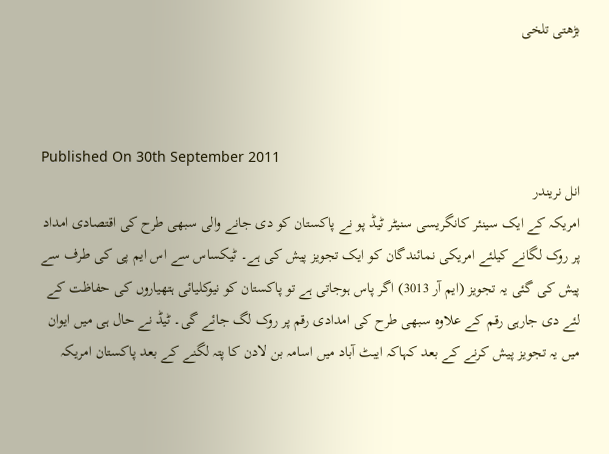بڑھتی تلخی



Published On 30th September 2011
انل نریندر
امریکہ کے ایک سینئر کانگریسی سنیٹر ٹیڈ پو نے پاکستان کو دی جانے والی سبھی طرح کی اقتصادی امداد پر روک لگانے کیلئے امریکی نمائندگان کو ایک تجویز پیش کی ہے۔ ٹیکساس سے اس ایم پی کی طرف سے پیش کی گئی یہ تجویز (ایم آر 3013) اگر پاس ہوجاتی ہے تو پاکستان کو نیوکلیائی ہتھیاروں کی حفاظت کے لئے دی جارہی رقم کے علاوہ سبھی طرح کی امدادی رقم پر روک لگ جائے گی۔ ٹیڈ نے حال ہی میں ایوان میں یہ تجویز پیش کرنے کے بعد کہاکہ ایبٹ آباد میں اسامہ بن لادن کا پتہ لگنے کے بعد پاکستان امریکہ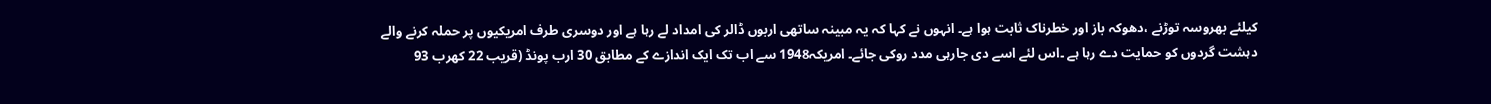کیلئے بھروسہ توڑنے ،دھوکہ باز اور خطرناک ثابت ہوا ہے۔ انہوں نے کہا کہ یہ مبینہ ساتھی اربوں ڈالر کی امداد لے رہا ہے اور دوسری طرف امریکیوں پر حملہ کرنے والے دہشت گردوں کو حمایت دے رہا ہے ۔اس لئے اسے دی جارہی مدد روکی جائے۔ امریکہ1948 سے اب تک ایک اندازے کے مطابق 30 ارب پونڈ (قریب 22 کھرب 93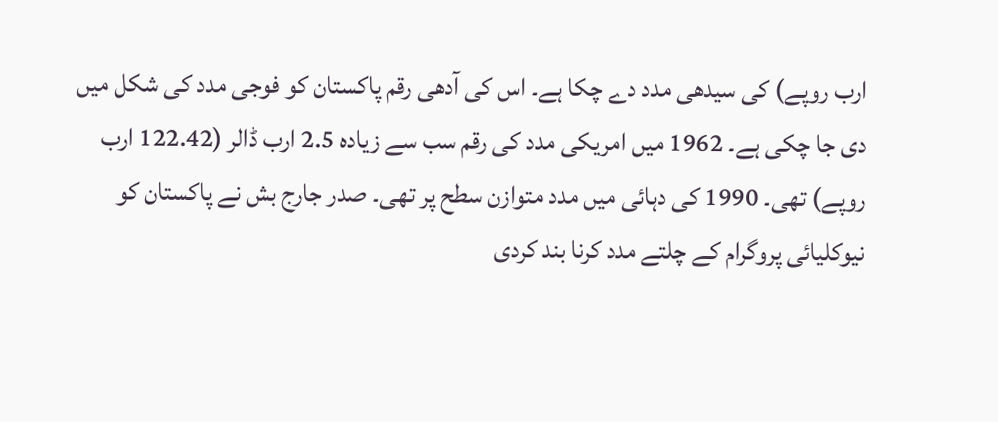ارب روپے) کی سیدھی مدد دے چکا ہے۔ اس کی آدھی رقم پاکستان کو فوجی مدد کی شکل میں دی جا چکی ہے۔ 1962 میں امریکی مدد کی رقم سب سے زیادہ 2.5 ارب ڈالر (122.42 ارب روپے) تھی۔ 1990 کی دہائی میں مدد متوازن سطح پر تھی۔ صدر جارج بش نے پاکستان کو نیوکلیائی پروگرام کے چلتے مدد کرنا بند کردی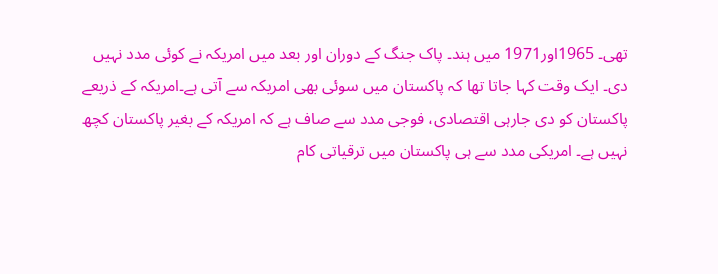تھی۔ 1965اور1971 میں ہند۔ پاک جنگ کے دوران اور بعد میں امریکہ نے کوئی مدد نہیں دی۔ ایک وقت کہا جاتا تھا کہ پاکستان میں سوئی بھی امریکہ سے آتی ہے۔امریکہ کے ذریعے پاکستان کو دی جارہی اقتصادی، فوجی مدد سے صاف ہے کہ امریکہ کے بغیر پاکستان کچھ نہیں ہے۔ امریکی مدد سے ہی پاکستان میں ترقیاتی کام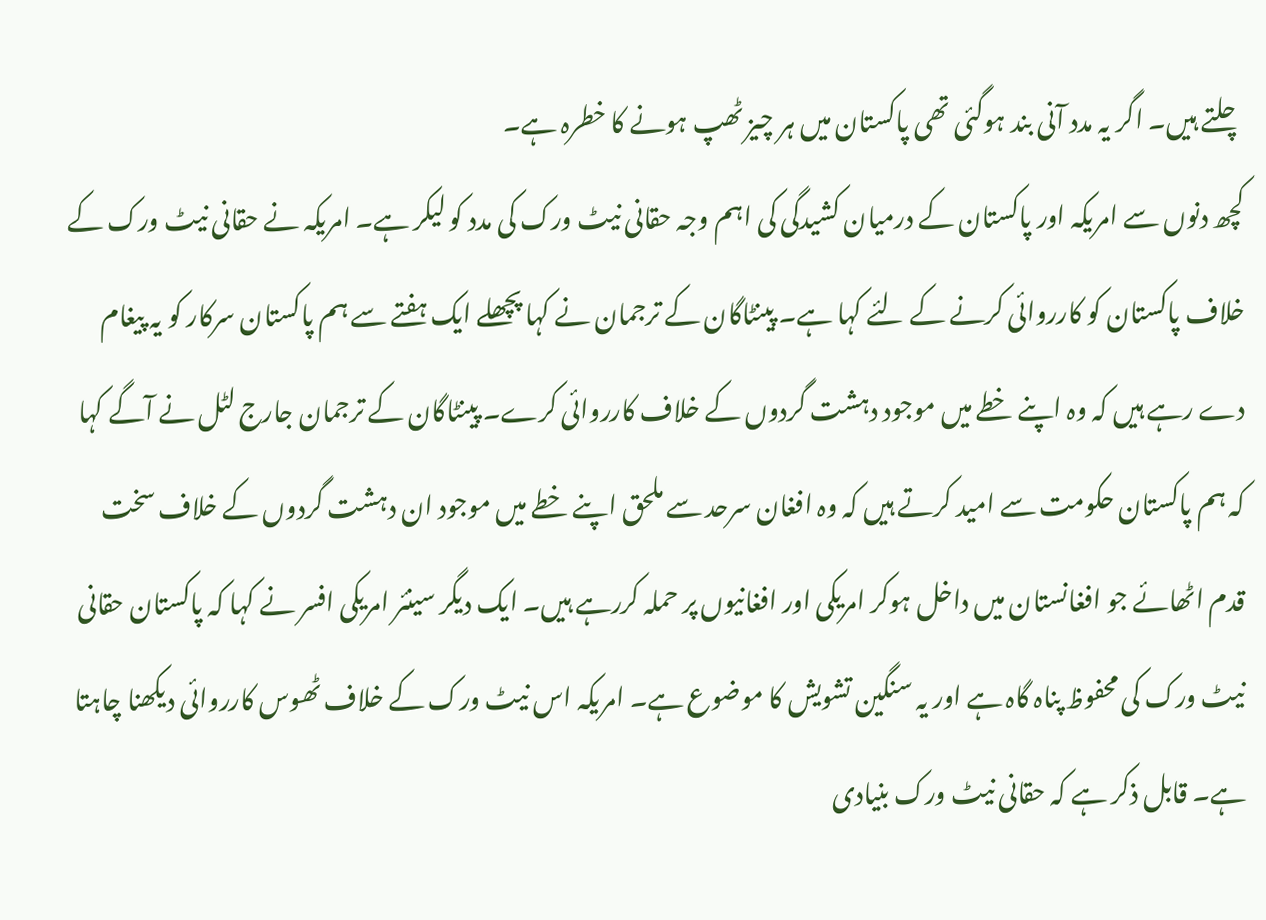چلتے ہیں۔ اگر یہ مدد آنی بند ہوگئی تھی پاکستان میں ہر چیز ٹھپ ہونے کا خطرہ ہے۔
کچھ دنوں سے امریکہ اور پاکستان کے درمیان کشیدگی کی اہم وجہ حقانی نیٹ ورک کی مدد کو لیکر ہے۔ امریکہ نے حقانی نیٹ ورک کے خلاف پاکستان کو کارروائی کرنے کے لئے کہا ہے۔ پینٹاگان کے ترجمان نے کہا پچھلے ایک ہفتے سے ہم پاکستان سرکار کو یہ پیغام دے رہے ہیں کہ وہ اپنے خطے میں موجود دہشت گردوں کے خلاف کارروائی کرے۔ پینٹاگان کے ترجمان جارج لٹل نے آگے کہا کہ ہم پاکستان حکومت سے امید کرتے ہیں کہ وہ افغان سرحد سے ملحق اپنے خطے میں موجود ان دہشت گردوں کے خلاف سخت قدم اٹھائے جو افغانستان میں داخل ہوکر امریکی اور افغانیوں پر حملہ کررہے ہیں۔ ایک دیگر سینئر امریکی افسر نے کہا کہ پاکستان حقانی نیٹ ورک کی محفوظ پناہ گاہ ہے اور یہ سنگین تشویش کا موضوع ہے۔ امریکہ اس نیٹ ورک کے خلاف ٹھوس کارروائی دیکھنا چاہتا ہے۔ قابل ذکر ہے کہ حقانی نیٹ ورک بنیادی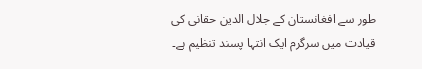طور سے افغانستان کے جلال الدین حقانی کی قیادت میں سرگرم ایک انتہا پسند تنظیم ہے۔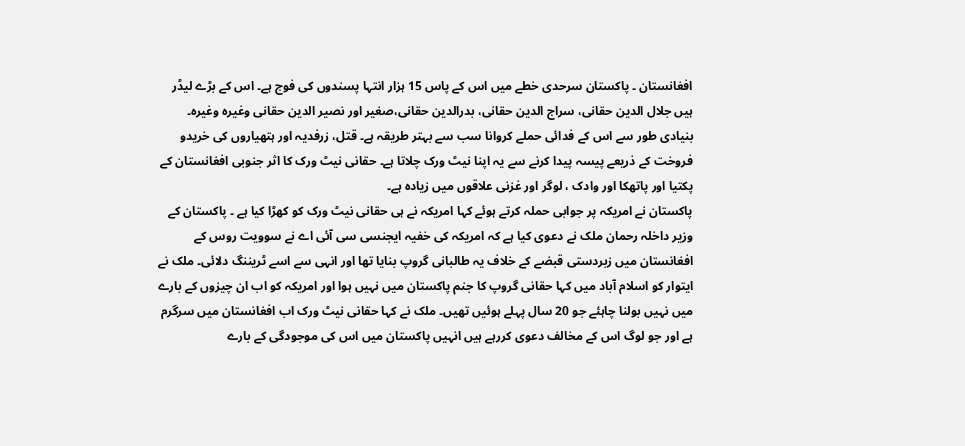افغانستان ۔ پاکستان سرحدی خطے میں اس کے پاس 15 ہزار انتہا پسندوں کی فوج ہے۔ اس کے بڑے لیڈر ہیں جلال الدین حقانی، سراج الدین حقانی، بدرالدین حقانی،صغیر اور نصیر الدین حقانی وغیرہ وغیرہ۔ بنیادی طور سے اس کے فدائی حملے کروانا سب سے بہتر طریقہ ہے۔ قتل، زرفدیہ اور ہتھیاروں کی خریدو فروخت کے ذریعے پیسہ پیدا کرنے سے یہ اپنا نیٹ ورک چلاتا ہے۔ حقانی نیٹ ورک کا اثر جنوبی افغانستان کے پکتیا اور پاتھکا اور وادک ، لوگر اور غزنی علاقوں میں زیادہ ہے۔
پاکستان نے امریکہ پر جوابی حملہ کرتے ہوئے کہا امریکہ نے ہی حقانی نیٹ ورک کو کھڑا کیا ہے ۔ پاکستان کے وزیر داخلہ رحمان ملک نے دعوی کیا ہے کہ امریکہ کی خفیہ ایجنسی سی آئی اے نے سوویت روس کے افغانستان میں زبردستی قبضے کے خلاف یہ طالبانی گروپ بنایا تھا اور انہی سے اسے ٹریننگ دلائی۔ ملک نے ایتوار کو اسلام آباد میں کہا حقانی گروپ کا جنم پاکستان میں نہیں ہوا اور امریکہ کو اب ان چیزوں کے بارے میں نہیں بولنا چاہئے جو 20 سال پہلے ہوئیں تھیں۔ ملک نے کہا حقانی نیٹ ورک اب افغانستان میں سرگرم ہے اور جو لوگ اس کے مخالف دعوی کررہے ہیں انہیں پاکستان میں اس کی موجودگی کے بارے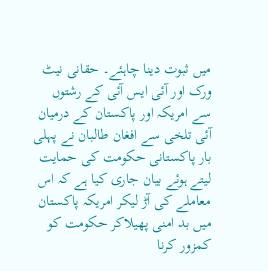میں ثبوت دینا چاہئے۔ حقانی نیٹ ورک اور آئی ایس آئی کے رشتوں سے امریکہ اور پاکستان کے درمیان آئی تلخی سے افغان طالبان نے پہلی بار پاکستانی حکومت کی حمایت لیتے ہوئے بیان جاری کیا ہے کہ اس معاملے کی آڑ لیکر امریکہ پاکستان میں بد امنی پھیلاکر حکومت کو کمزور کرنا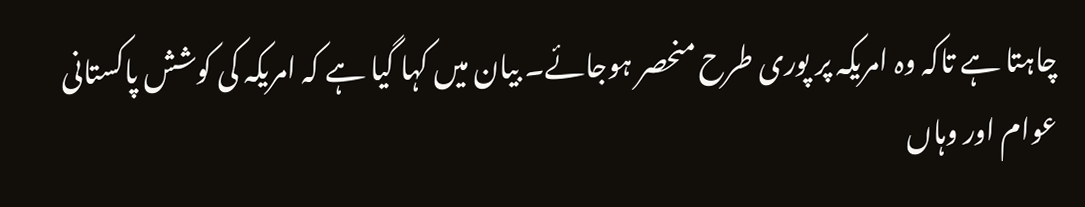چاہتا ہے تاکہ وہ امریکہ پر پوری طرح منحصر ہوجائے۔ بیان میں کہا گیا ہے کہ امریکہ کی کوشش پاکستانی عوام اور وہاں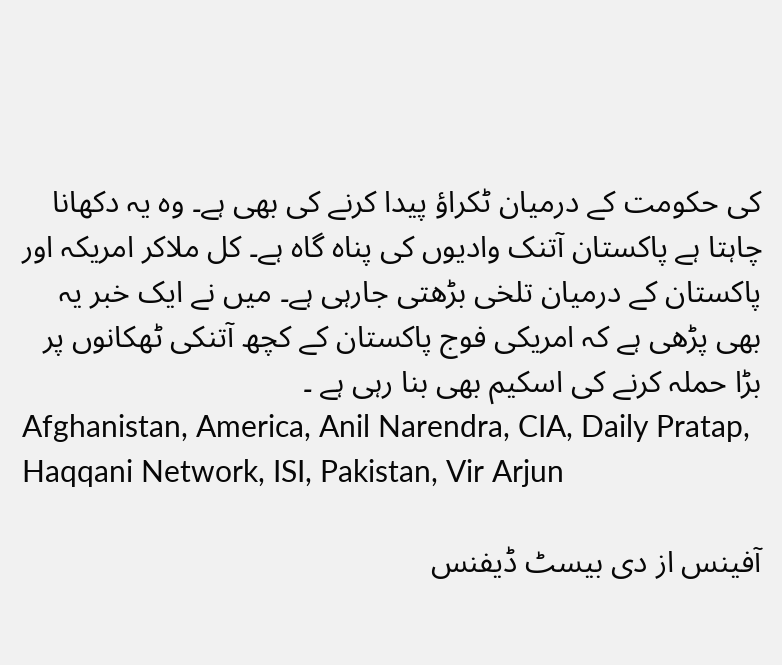کی حکومت کے درمیان ٹکراؤ پیدا کرنے کی بھی ہے۔ وہ یہ دکھانا چاہتا ہے پاکستان آتنک وادیوں کی پناہ گاہ ہے۔ کل ملاکر امریکہ اور پاکستان کے درمیان تلخی بڑھتی جارہی ہے۔ میں نے ایک خبر یہ بھی پڑھی ہے کہ امریکی فوج پاکستان کے کچھ آتنکی ٹھکانوں پر بڑا حملہ کرنے کی اسکیم بھی بنا رہی ہے ۔
Afghanistan, America, Anil Narendra, CIA, Daily Pratap, Haqqani Network, ISI, Pakistan, Vir Arjun

آفینس از دی بیسٹ ڈیفنس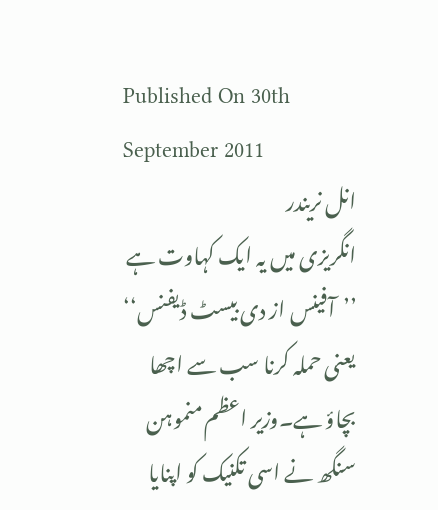Published On 30th September 2011
انل نریندر
انگریزی میں یہ ایک کہاوت ہے ’’آفینس از دی بیسٹ ڈیفنس‘‘ یعنی حملہ کرنا سب سے اچھا بچاؤ ہے۔وزیر اعظم منموہن سنگھ نے اسی تکنیک کو اپنایا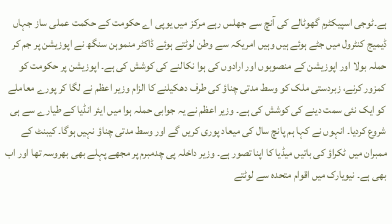ہے۔ٹوجی اسپیکٹرم گھوٹالے کی آنچ سے جھلس رہے مرکز میں یوپی اے حکومت کے حکمت عملی ساز جہاں ڈیمیج کنٹرول میں جٹے ہوئے ہیں وہیں امریکہ سے وطن لوٹتے ہوئے ڈاکٹر منموہن سنگھ نے اپوزیشن پر جم کر حملہ بولا اور اپوزیشن کے منصوبوں اور ارادوں کی ہوا نکالنے کی کوشش کی ہے۔ اپوزیشن پر حکومت کو کمزور کرنے، زبردستی ملک کو وسط مدتی چناؤ کی طرف دھکیلنے کا الزام وزیر اعظم نے لگا کر پورے معاملے کو ایک نئی سمت دینے کی کوشش کی ہے۔ وزیر اعظم نے یہ جوابی حملہ ہوا میں ایئر انڈیا کے طیارے سے ہی شروع کردیا۔ انہوں نے کہا ہم پانچ سال کی میعاد پوری کریں گے اور وسط مدتی چناؤ نہیں ہوگا۔ کیبنٹ کے ممبران میں ٹکراؤ کی باتیں میڈیا کا اپنا تصور ہے۔ وزیر داخلہ پی چدمبرم پر مجھے پہلے بھی بھروسہ تھا اور اب بھی ہے۔ نیویارک میں اقوام متحدہ سے لوٹتے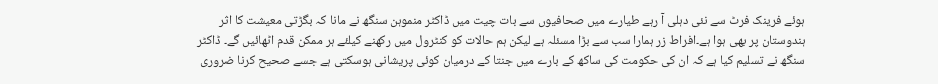ہوئے فرینک فرٹ سے نئی دہلی آ رہے طیارے میں صحافیوں سے بات چیت میں ڈاکٹر منموہن سنگھ نے مانا کہ بگڑتی معیشت کا اثر ہندوستان پر بھی ہوا ہے۔افراط زر ہمارا سب سے بڑا مسئلہ ہے لیکن ہم حالات کو کنٹرول میں رکھنے کیلئے ہر ممکن قدم اٹھائیں گے۔ ڈاکٹر سنگھ نے تسلیم کیا ہے کہ ان کی حکومت کی ساکھ کے بارے میں جنتا کے درمیان کوئی پریشانی ہوسکتی ہے جسے صحیح کرنا ضروری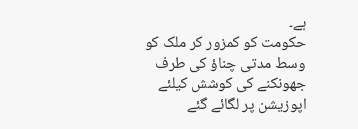ہے۔
حکومت کو کمزور کر ملک کو وسط مدتی چناؤ کی طرف جھونکنے کی کوشش کیلئے اپوزیشن پر لگائے گئے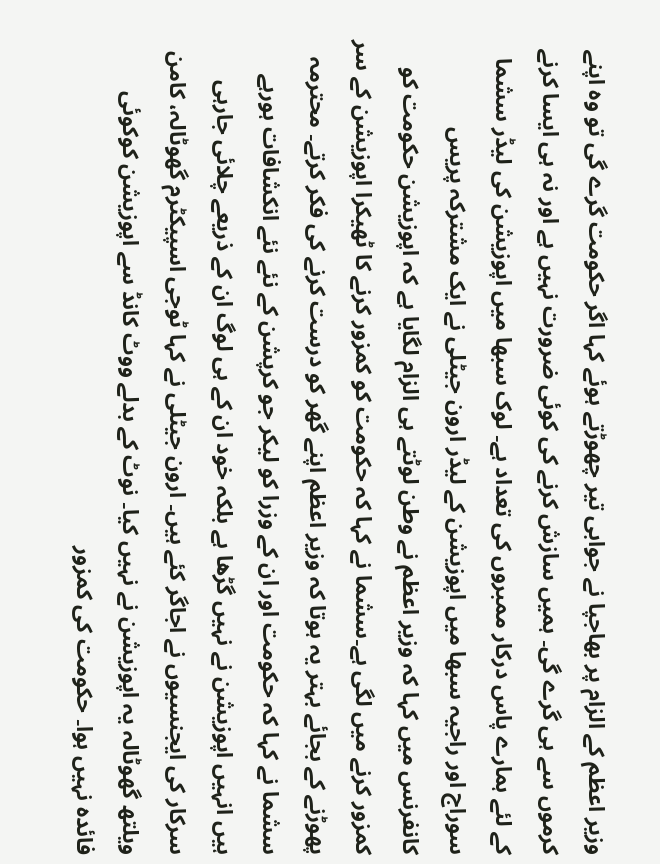وزیر اعظم کے الزام پر بھاجپا نے جوابی تیر چھوڑتے ہوئے کہا اگر حکومت گرے گی تو وہ اپنے کرموں سے ہی گرے گی۔ ہمیں سازش کرنے کی کوئی ضرورت نہیں ہے اور نہ ہی ایسا کرنے کے لئے ہمارے پاس درکار ممبروں کی تعداد ہے۔ لوک سبھا میں اپوزیشن کی لیڈر سشما سوراج اور راجیہ سبھا میں اپوزیشن کے لیڈر ارون جیٹلی نے ایک مشترکہ پریس کانفرنس میں کہا کہ وزیر اعظم نے وطن لوٹتے ہی الزام لگایا ہے کہ اپوزیشن حکومت کو کمزور کرنے میں لگی ہے۔سشما نے کہا کہ حکومت کو کمزور کرنے کا ٹھیکرا اپوزیشن کے سر پھوڑنے کے بجائے بہتر یہ ہوتا کہ وزیر اعظم اپنے گھر کو درست کرنے کی فکر کرتے۔ محترمہ سشما نے کہا کہ حکومت اور ان کے وزرا کو لیکر جو کرپشن کے نئے نئے انکشافات ہورہے ہیں انہیں اپوزیشن نے نہیں گڑھا ہے بلکہ خود ان کے ہی لوگ ان کے ذریعے چلائی جارہی سرکار کی ایجنسیوں نے اجاگر کئے ہیں۔ ارون جیٹلی نے کہا ٹوجی اسپیکٹرم گھوٹالہ، کامن ویلتھ گھوٹالہ یہ اپوزیشن نے نہیں کیا۔ نوٹ کے بدلے ووٹ کانڈ سے اپوزیشن کوکوئی فائدہ نہیں ہوا۔ حکومت کی کمزور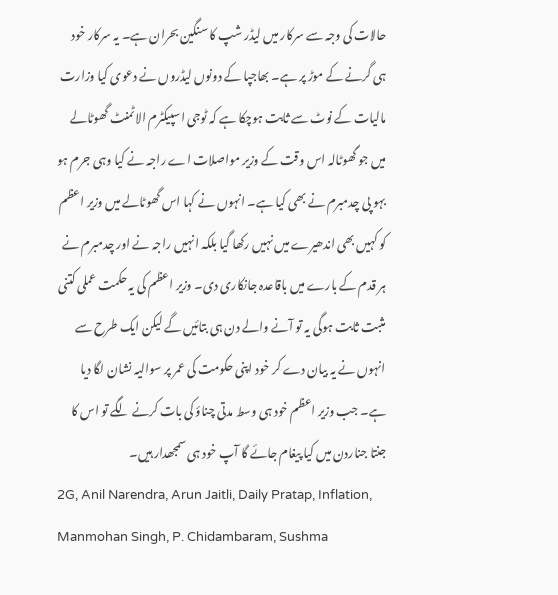حالات کی وجہ سے سرکار میں لیڈر شپ کا سنگین بحران ہے۔ یہ سرکار خود ہی گرنے کے موڑ پر ہے۔ بھاجپا کے دونوں لیڈروں نے دعوی کیا وزارت مالیات کے نوٹ سے ثابت ہوچکا ہے کہ ٹوجی اسپیکٹرم الاٹمنٹ گھوٹالے میں جو گھوٹالہ اس وقت کے وزیر مواصلات اے راجہ نے کیا وہی جرم ہو بہو پی چدمبرم نے بھی کیا ہے۔ انہوں نے کہا اس گھوٹالے میں وزیر اعظم کو کہیں بھی اندھیرے میں نہیں رکھا گیا بلکہ انہیں راجہ نے اور چدمبرم نے ہر قدم کے بارے میں باقاعدہ جانکاری دی۔ وزیر اعظم کی یہ حکمت عملی کتنی مثبت ثابت ہوگی یہ تو آنے والے دن ہی بتائیں گے لیکن ایک طرح سے انہوں نے یہ بیان دے کر خود اپنی حکومت کی عمر پر سوالیہ نشان لگا دیا ہے۔ جب وزیر اعظم خود ہی وسط مدتی چناؤ کی بات کرنے لگے تو اس کا جنتا جناردن میں کیا پیغام جائے گا آپ خود ہی سمجھدار ہیں۔
2G, Anil Narendra, Arun Jaitli, Daily Pratap, Inflation, Manmohan Singh, P. Chidambaram, Sushma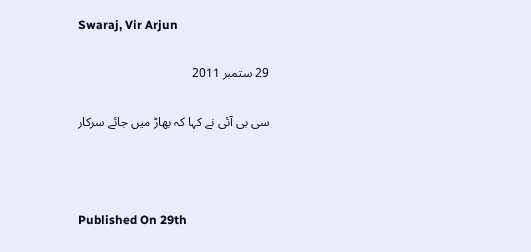Swaraj, Vir Arjun

29 ستمبر 2011

سی بی آئی نے کہا کہ بھاڑ میں جائے سرکار



Published On 29th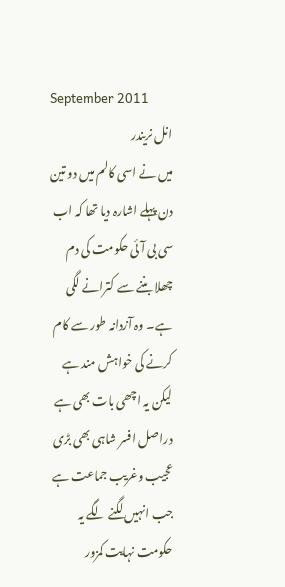September 2011
انل نریندر
میں نے اسی کالم میں دو تین دن پہلے اشارہ دیا تھا کہ اب سی بی آئی حکومت کی دم چھلا بننے سے کترانے لگی ہے۔ وہ آزدانہ طور سے کام کرنے کی خواہش مند ہے لیکن یہ اچھی بات بھی ہے دراصل افسر شاہی بھی بڑی عجیب وغریب جماعت ہے جب انہیں لگنے لگے یہ حکومت نہایت کمزور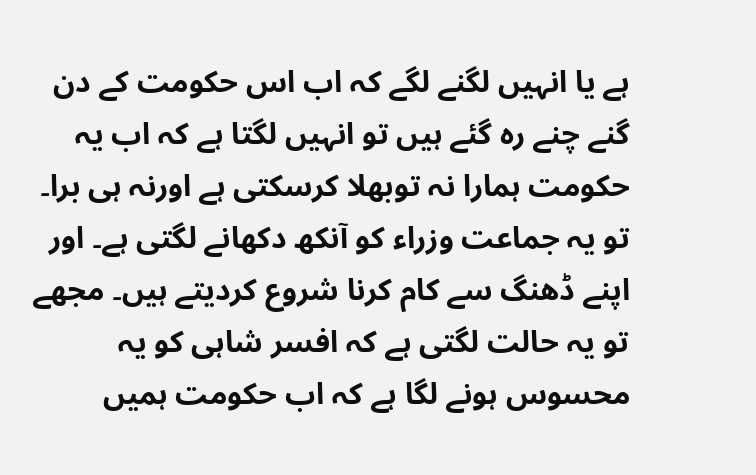ہے یا انہیں لگنے لگے کہ اب اس حکومت کے دن گنے چنے رہ گئے ہیں تو انہیں لگتا ہے کہ اب یہ حکومت ہمارا نہ توبھلا کرسکتی ہے اورنہ ہی برا۔ تو یہ جماعت وزراء کو آنکھ دکھانے لگتی ہے۔ اور اپنے ڈھنگ سے کام کرنا شروع کردیتے ہیں۔ مجھے تو یہ حالت لگتی ہے کہ افسر شاہی کو یہ محسوس ہونے لگا ہے کہ اب حکومت ہمیں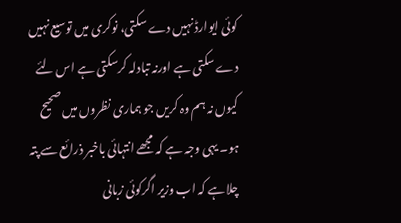کوئی ایوارڈ نہیں دے سکتی، نوکری میں توسیع نہیں دے سکتی ہے اورنہ تبادلہ کرسکتی ہے اس لئے کیوں نہ ہم وہ کریں جو ہماری نظروں میں صحیح ہو۔ یہی وجہ ہے کہ مجھے انتہائی باخبر ذرائع سے پتہ چلاہے کہ اب وزیر اگرکوئی زبانی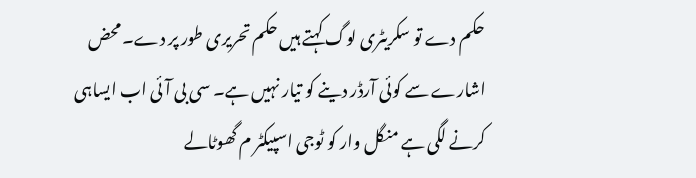حکم دے تو سکریٹری لوگ کہتے ہیں حکم تحریری طور پر دے۔ محض اشارے سے کوئی آرڈر دینے کو تیار نہیں ہے۔ سی بی آئی اب ایساہی کرنے لگی ہے منگل وار کو ٹوجی اسپیکٹر م گھوٹالے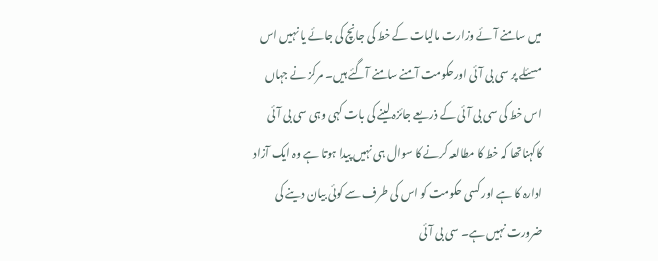میں سامنے آئے وزارت مالیات کے خط کی جانچ کی جائے یا نہیں اس مسئلے پر سی بی آئی اورحکومت آمنے سامنے آگئے ہیں۔ مرکز نے جہاں اس خط کی سی بی آئی کے ذریعے جائزہ لینے کی بات کہی وہی سی بی آئی کاکہناتھا کہ خط کا مطالعہ کرنے کا سوال ہی نہیں پیدا ہوتا ہے وہ ایک آزاد ادارہ کا ہے اور کسی حکومت کو اس کی طرف سے کوئی بیان دینے کی ضرورت نہیں ہے۔ سی بی آئی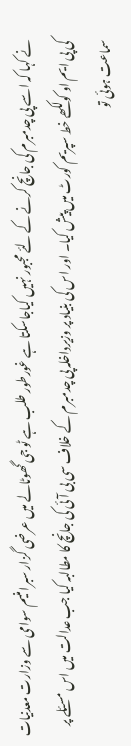نے کہا کہ اسے پی چدمبرم کی جانچ کرنے کے لئے مجبور نہیں کیاجاسکتا ہے غورطور طلب ہے ٹو جی گھوٹالے میں عرضی گزار سبرامنیم سوامی سے وزارت معدنیات کی پی ایم او کولکھے خط سپریم کورٹ میں پیش کیا۔ اور اس کی بنیاد پر وزیرداخلہ پی چدمبرم کے خلاف سی بی آئی کی جانچ کا مطالبہ کیا جب عدالت میں اس مسئلے پر سماعت ہوئی تو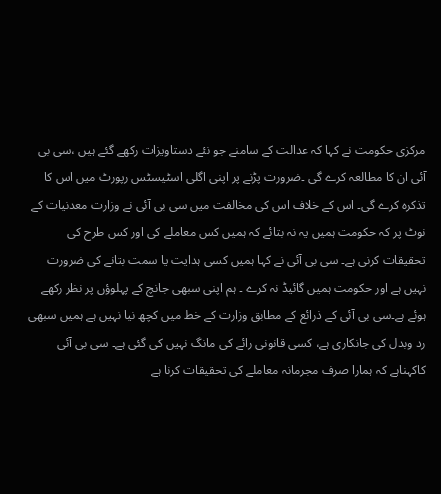مرکزی حکومت نے کہا کہ عدالت کے سامنے جو نئے دستاویزات رکھے گئے ہیں ،سی بی آئی ان کا مطالعہ کرے گی ۔ضرورت پڑنے پر اپنی اگلی اسٹیسٹس رپورٹ میں اس کا تذکرہ کرے گی۔ اس کے خلاف اس کی مخالفت میں سی بی آئی نے وزارت معدنیات کے نوٹ پر کہ حکومت ہمیں یہ نہ بتائے کہ ہمیں کس معاملے کی اور کس طرح کی تحقیقات کرنی ہے۔ سی بی آئی نے کہا ہمیں کسی ہدایت یا سمت بتانے کی ضرورت نہیں ہے اور حکومت ہمیں گائیڈ نہ کرے ۔ ہم اپنی سبھی جانچ کے پہلوؤں پر نظر رکھے ہوئے ہے۔سی بی آئی کے ذرائع کے مطابق وزارت کے خط میں کچھ نیا نہیں ہے ہمیں سبھی رد وبدل کی جانکاری ہے، کسی قانونی رائے کی مانگ نہیں کی گئی ہے۔ سی بی آئی کاکہناہے کہ ہمارا صرف مجرمانہ معاملے کی تحقیقات کرنا ہے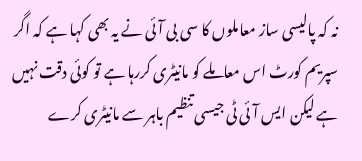نہ کہ پالیسی ساز معاملوں کا سی بی آئی نے یہ بھی کہا ہے کہ اگر سپریم کورٹ اس معاملے کو مانیٹری کررہا ہے تو کوئی دقت نہیں ہے لیکن ایس آئی ٹی جیسی تنظیم باہر سے مانیٹری کرے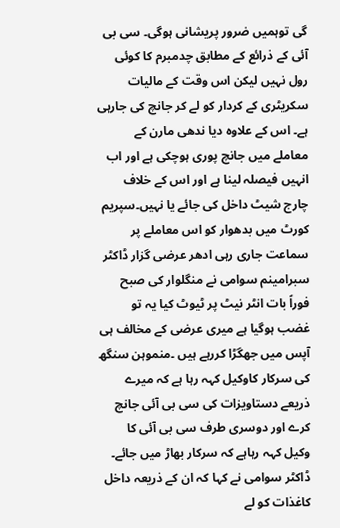گی توہمیں ضرور پریشانی ہوگی۔ سی بی آئی کے ذرائع کے مطابق چدمبرم کا کوئی رول نہیں لیکن اس وقت کے مالیات سکریٹری کے کردار کو لے کر جانچ کی جارہی ہے۔ اس کے علاوہ دیا ندھی مارن کے معاملے میں جانچ پوری ہوچکی ہے اور اب انہیں فیصلہ لینا ہے اور اس کے خلاف چارج شیٹ داخل کی جائے یا نہیں۔سپریم کورٹ میں بدھوار کو اس معاملے پر سماعت جاری رہی ادھر عرضی گزار ڈاکٹر سبرامینم سوامی نے منگلوار کی صبح فوراً بات انٹر نیٹ پر ٹیوٹ کیا یہ تو غضب ہوگیا ہے میری عرضی کے مخالف ہی آپس میں جھگڑا کررہے ہیں ۔منموہن سنگھ کی سرکار کاوکیل کہہ رہا ہے کہ میرے ذریعے دستاویزات کی سی بی آئی جانچ کرے اور دوسری طرف سی بی آئی کا وکیل کہہ رہاہے کہ سرکار بھاڑ میں جائے۔ ڈاکٹر سوامی نے کہا کہ ان کے ذریعہ داخل کاغذات کو لے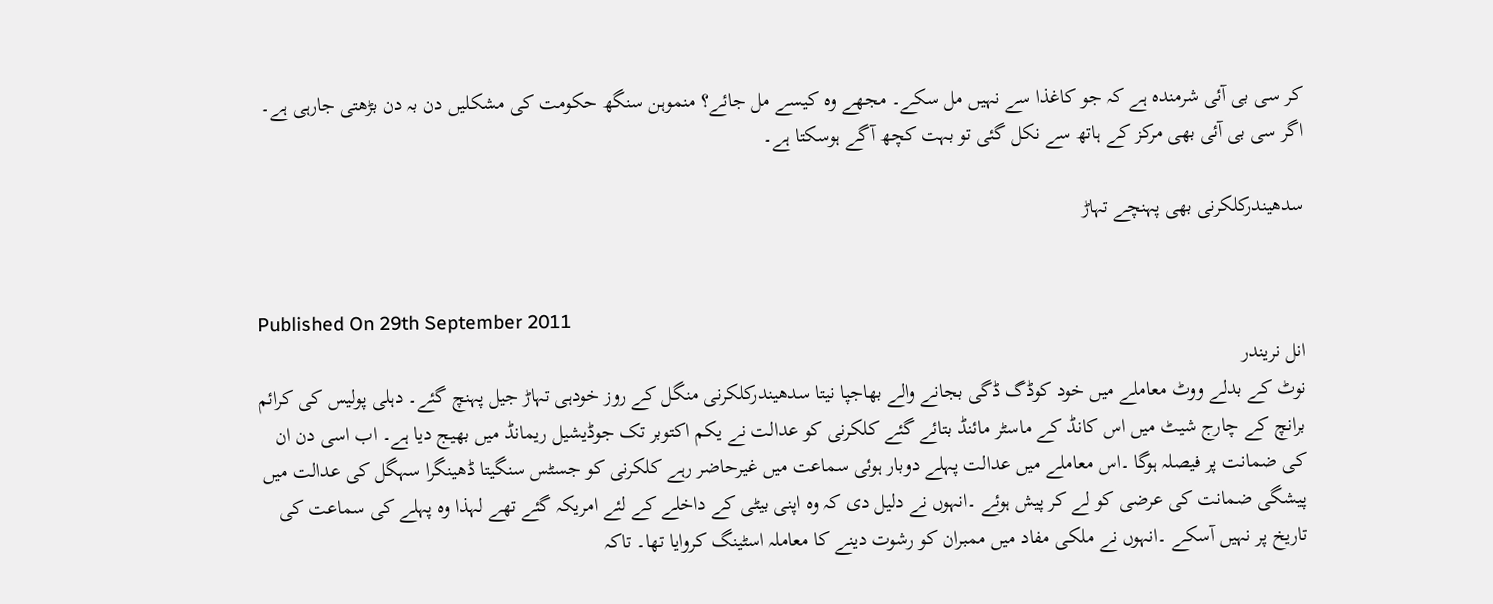کر سی بی آئی شرمندہ ہے کہ جو کاغذا سے نہیں مل سکے۔ مجھے وہ کیسے مل جائے؟ منموہن سنگھ حکومت کی مشکلیں دن بہ دن بڑھتی جارہی ہے۔ اگر سی بی آئی بھی مرکز کے ہاتھ سے نکل گئی تو بہت کچھ آگے ہوسکتا ہے۔

سدھیندرکلکرنی بھی پہنچے تہاڑ


Published On 29th September 2011
انل نریندر
نوٹ کے بدلے ووٹ معاملے میں خود کوڈگ ڈگی بجانے والے بھاجپا نیتا سدھیندرکلکرنی منگل کے روز خودہی تہاڑ جیل پہنچ گئے۔ دہلی پولیس کی کرائم برانچ کے چارج شیٹ میں اس کانڈ کے ماسٹر مائنڈ بتائے گئے کلکرنی کو عدالت نے یکم اکتوبر تک جوڈیشیل ریمانڈ میں بھیج دیا ہے۔ اب اسی دن ان کی ضمانت پر فیصلہ ہوگا ۔اس معاملے میں عدالت پہلے دوبار ہوئی سماعت میں غیرحاضر رہے کلکرنی کو جسٹس سنگیتا ڈھینگرا سہگل کی عدالت میں پیشگی ضمانت کی عرضی کو لے کر پیش ہوئے ۔انہوں نے دلیل دی کہ وہ اپنی بیٹی کے داخلے کے لئے امریکہ گئے تھے لہذا وہ پہلے کی سماعت کی تاریخ پر نہیں آسکے ۔انہوں نے ملکی مفاد میں ممبران کو رشوت دینے کا معاملہ اسٹینگ کروایا تھا۔ تاکہ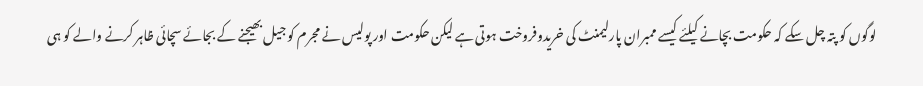لوگوں کو پتہ چل سکے کہ حکومت بچانے کیلئے کیسے ممبران پارلیمنٹ کی خریدوفروخت ہوتی ہے لیکن حکومت اور پولیس نے مجرم کو جیل بھیجنے کے بجائے سچائی ظاہر کرنے والے کو ہی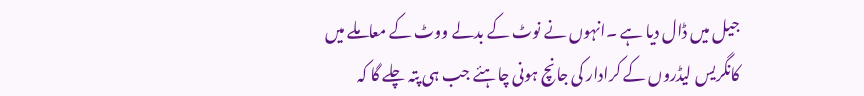جیل میں ڈال دیا ہے ۔انہوں نے نوٹ کے بدلے ووٹ کے معاملے میں کانگریس لیڈروں کے کرادار کی جانچ ہونی چاہئے جب ہی پتہ چلے گا کہ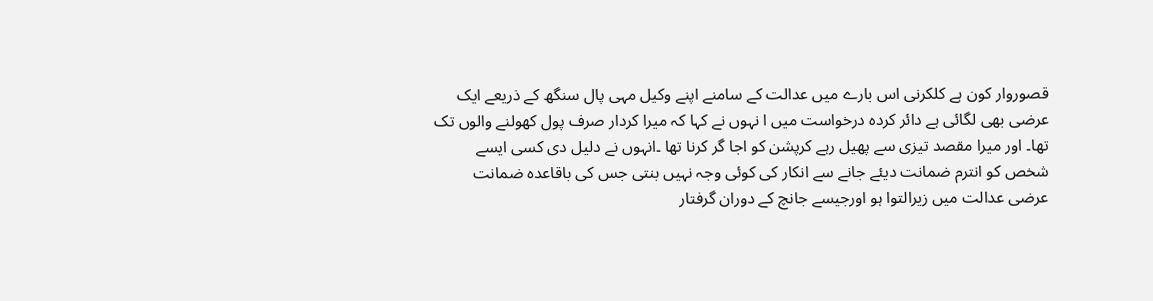قصوروار کون ہے کلکرنی اس بارے میں عدالت کے سامنے اپنے وکیل مہی پال سنگھ کے ذریعے ایک عرضی بھی لگائی ہے دائر کردہ درخواست میں ا نہوں نے کہا کہ میرا کردار صرف پول کھولنے والوں تک تھا۔ اور میرا مقصد تیزی سے پھیل رہے کرپشن کو اجا گر کرنا تھا ۔انہوں نے دلیل دی کسی ایسے شخص کو انترم ضمانت دیئے جانے سے انکار کی کوئی وجہ نہیں بنتی جس کی باقاعدہ ضمانت عرضی عدالت میں زیرالتوا ہو اورجیسے جانچ کے دوران گرفتار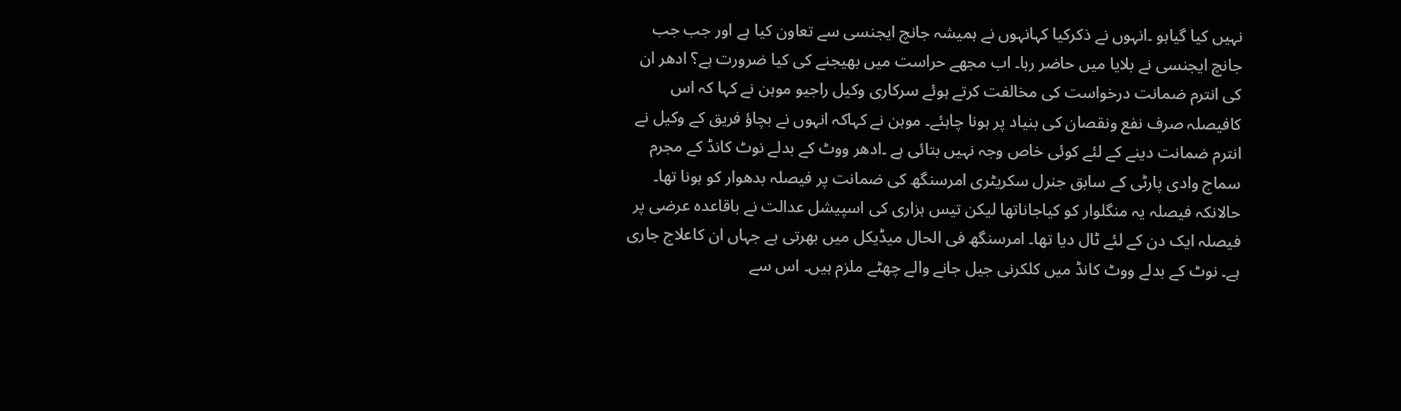نہیں کیا گیاہو ۔انہوں نے ذکرکیا کہانہوں نے ہمیشہ جانچ ایجنسی سے تعاون کیا ہے اور جب جب جانچ ایجنسی نے بلایا میں حاضر رہا۔ اب مجھے حراست میں بھیجنے کی کیا ضرورت ہے؟ ادھر ان کی انترم ضمانت درخواست کی مخالفت کرتے ہوئے سرکاری وکیل راجیو موہن نے کہا کہ اس کافیصلہ صرف نفع ونقصان کی بنیاد پر ہونا چاہئے۔ موہن نے کہاکہ انہوں نے بچاؤ فریق کے وکیل نے انترم ضمانت دینے کے لئے کوئی خاص وجہ نہیں بتائی ہے ۔ادھر ووٹ کے بدلے نوٹ کانڈ کے مجرم سماج وادی پارٹی کے سابق جنرل سکریٹری امرسنگھ کی ضمانت پر فیصلہ بدھوار کو ہونا تھا۔ حالانکہ فیصلہ یہ منگلوار کو کیاجاناتھا لیکن تیس ہزاری کی اسپیشل عدالت نے باقاعدہ عرضی پر فیصلہ ایک دن کے لئے ٹال دیا تھا۔ امرسنگھ فی الحال میڈیکل میں بھرتی ہے جہاں ان کاعلاج جاری ہے۔ نوٹ کے بدلے ووٹ کانڈ میں کلکرنی جیل جانے والے چھٹے ملزم ہیں۔ اس سے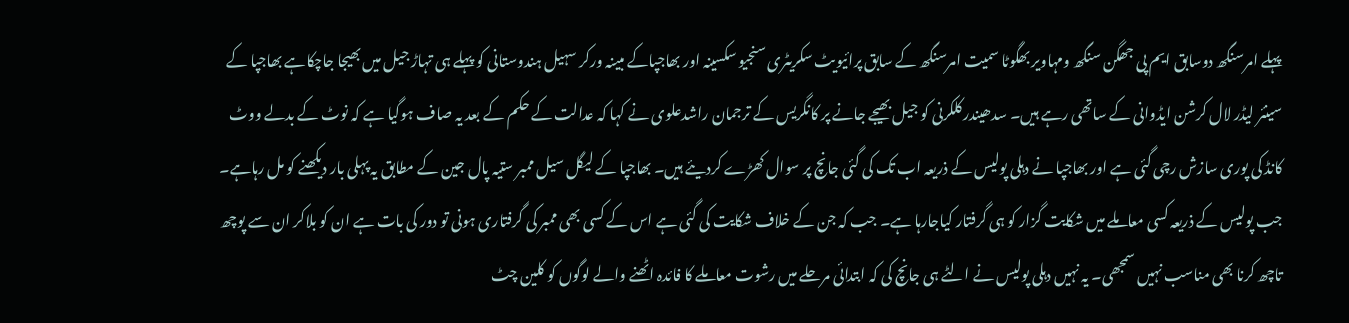پہلے امرسنگھ دوسابق ایم پی جھگن سنگھ ومہاویر بھگوٹا سمیت امرسنگھ کے سابق پرائیویٹ سکریٹری سنجیو سکسینہ اور بھاجپاکے مبینہ ورکر سہیل ہندوستانی کو پہلے ہی تہاڑ جیل میں بھیجا جاچکاہے بھاجپا کے سینئر لیڈر لال کرشن ایڈوانی کے ساتھی رہے ہیں۔ سدھیندر کلکرنی کو جیل بھیجے جانے پر کانگریس کے ترجمان راشدعلوی نے کہا کہ عدالت کے حکم کے بعد یہ صاف ہوگیا ہے کہ نوٹ کے بدلے ووٹ کانڈ کی پوری سازش رچی گئی ہے اور بھاجپا نے دہلی پولیس کے ذریعہ اب تک کی گئی جانچ پر سوال کھڑے کردیئے ہیں۔ بھاجپا کے لیگل سیل ممبر ستیہ پال جین کے مطابق یہ پہلی بار دیکھنے کو مل رہاہے۔ جب پولیس کے ذریعہ کسی معاملے میں شکایت گزار کو ہی گرفتار کیاجارہا ہے۔ جب کہ جن کے خلاف شکایت کی گئی ہے اس کے کسی بھی ممبر کی گرفتاری ہونی تو دور کی بات ہے ان کو بلاکر ان سے پوچھ تاچھ کرنا بھی مناسب نہیں سمجھی۔ یہ نہیں دہلی پولیس نے الٹے ہی جانچ کی کہ ابتدائی مرحلے میں رشوت معاملے کا فائدہ اٹھنے والے لوگوں کو کلین چٹ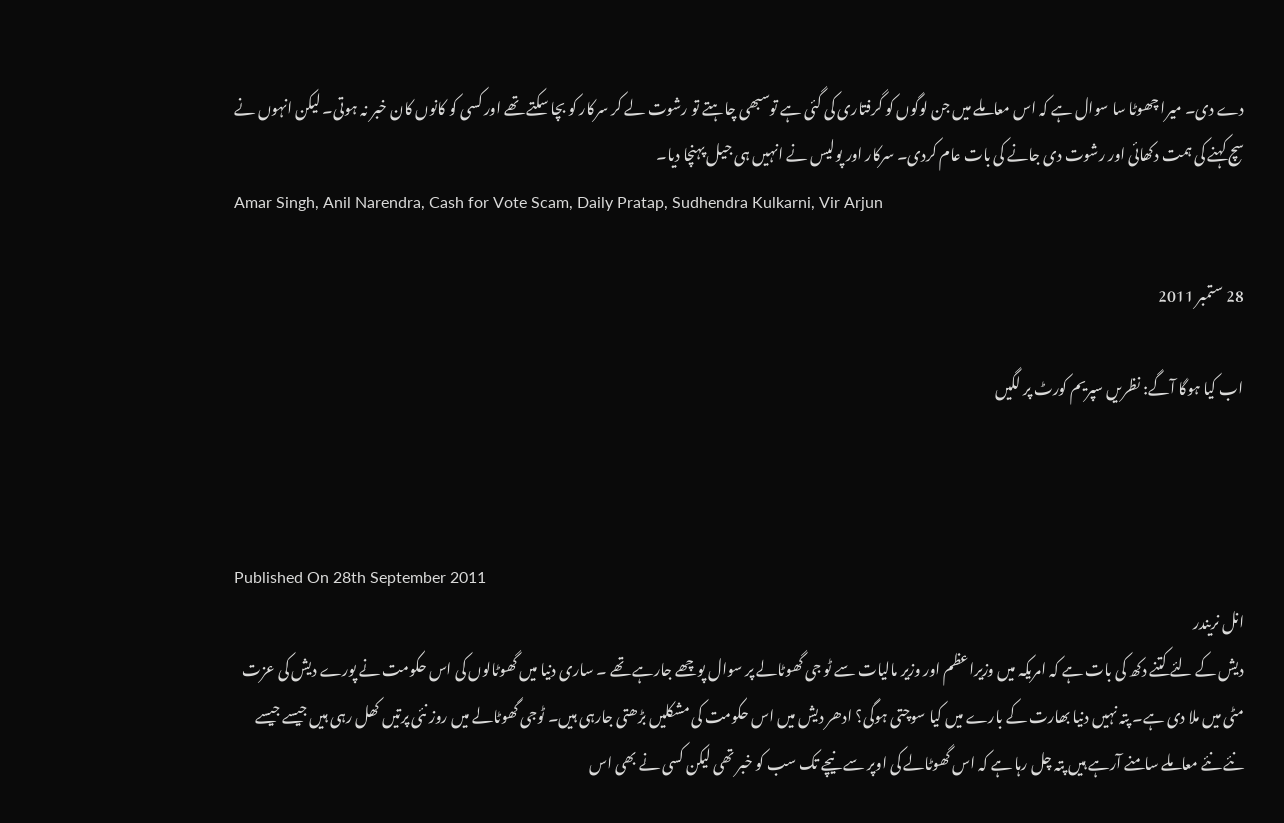دے دی۔ میرا چھوٹا سا سوال ہے کہ اس معاملے میں جن لوگوں کو گرفتاری کی گئی ہے توسبھی چاہتے تو رشوت لے کر سرکار کو بچا سکتے تھے اور کسی کو کانوں کان خبر نہ ہوتی۔ لیکن انہوں نے سچ کہنے کی ہمت دکھائی اور رشوت دی جانے کی بات عام کردی۔ سرکار اور پولیس نے انہیں ہی جیل پہنچا دیا۔
Amar Singh, Anil Narendra, Cash for Vote Scam, Daily Pratap, Sudhendra Kulkarni, Vir Arjun

28 ستمبر 2011

اب کیا ہوگا آگے: نظریں سپریم کورٹ پر لگیں



Published On 28th September 2011
انل نریندر
دیش کے لئے کتنے دکھ کی بات ہے کہ امریکہ میں وزیراعظم اور وزیر مالیات سے ٹو جی گھوٹالے پر سوال پوچھے جارہے تھے ۔ ساری دنیا میں گھوٹالوں کی اس حکومت نے پورے دیش کی عزت مٹی میں ملا دی ہے۔ پتہ نہیں دنیا بھارت کے بارے میں کیا سوچتی ہوگی؟ ادھر دیش میں اس حکومت کی مشکلیں بڑھتی جارہی ہیں۔ ٹوجی گھوٹالے میں روز نئی پرتیں کھل رہی ہیں جیسے جیسے نئے نئے معاملے سامنے آرہے ہیں پتہ چل رہا ہے کہ اس گھوٹالے کی اوپر سے نیچے تک سب کو خبر تھی لیکن کسی نے بھی اس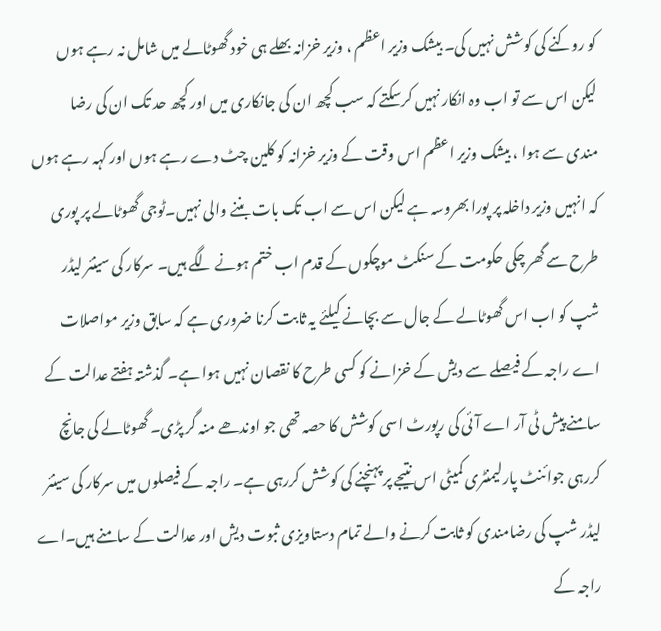کو روکنے کی کوشش نہیں کی۔ بیشک وزیر اعظم ، وزیر خزانہ بھلے ہی خود گھوٹالے میں شامل نہ رہے ہوں لیکن اس سے تو اب وہ انکار نہیں کرسکتے کہ سب کچھ ان کی جانکاری میں اور کچھ حد تک ان کی رضا مندی سے ہوا ، بیشک وزیر اعظم اس وقت کے وزیر خزانہ کو کلین چٹ دے رہے ہوں اور کہہ رہے ہوں کہ انہیں وزیر داخلہ پر پورا بھروسہ ہے لیکن اس سے اب تک بات بننے والی نہیں۔ٹوجی گھوٹالے پر پوری طرح سے گھر چکی حکومت کے سنکٹ موچکوں کے قدم اب ختم ہونے لگے ہیں۔ سرکار کی سینئر لیڈر شپ کو اب اس گھوٹالے کے جال سے بچانے کیلئے یہ ثابت کرنا ضروری ہے کہ سابق وزیر مواصلات اے راجہ کے فیصلے سے دیش کے خزانے کو کسی طرح کا نقصان نہیں ہوا ہے۔ گذشتہ ہفتے عدالت کے سامنے پیش ٹی آر اے آئی کی رپورٹ اسی کوشش کا حصہ تھی جو اوندھے منہ گر پڑی۔ گھوٹالے کی جانچ کررہی جوائنٹ پارلیمنٹری کمیٹی اس نتیجے پر پہنچنے کی کوشش کررہی ہے۔ راجہ کے فیصلوں میں سرکار کی سینئر لیڈر شپ کی رضامندی کو ثابت کرنے والے تمام دستاویزی ثبوت دیش اور عدالت کے سامنے ہیں۔اے راجہ کے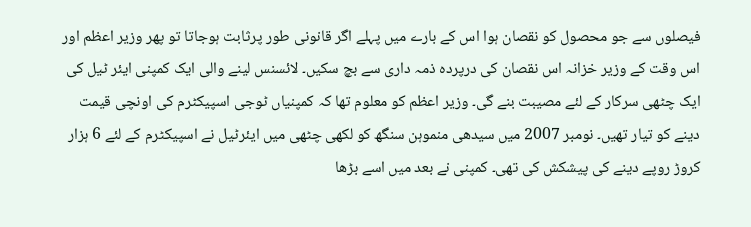فیصلوں سے جو محصول کو نقصان ہوا اس کے بارے میں پہلے اگر قانونی طور پرثابت ہوجاتا تو پھر وزیر اعظم اور اس وقت کے وزیر خزانہ اس نقصان کی درپردہ ذمہ داری سے بچ سکیں۔ لائسنس لینے والی ایک کمپنی ایئر ٹیل کی ایک چٹھی سرکار کے لئے مصیبت بنے گی۔ وزیر اعظم کو معلوم تھا کہ کمپنیاں ٹوجی اسپیکٹرم کی اونچی قیمت دینے کو تیار تھیں۔ نومبر 2007 میں سیدھی منموہن سنگھ کو لکھی چٹھی میں ایئرٹیل نے اسپیکٹرم کے لئے 6 ہزار کروڑ روپے دینے کی پیشکش کی تھی۔ کمپنی نے بعد میں اسے بڑھا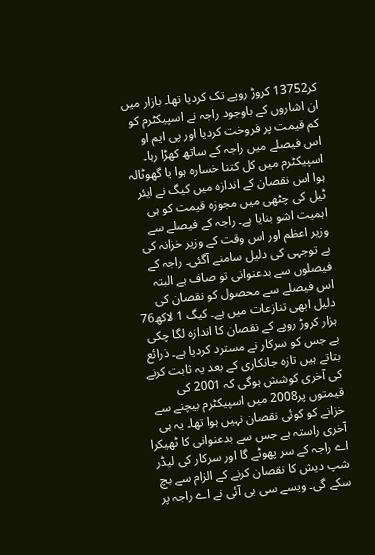کر13752 کروڑ روپے تک کردیا تھا۔ بازار میں ان اشاروں کے باوجود راجہ نے اسپیکٹرم کو کم قیمت پر فروخت کردیا اور پی ایم او اس فیصلے میں راجہ کے ساتھ کھڑا رہا۔ اسپیکٹرم میں کل کتنا خسارہ ہوا یا گھوٹالہ ہوا اس نقصان کے اندازہ میں کیگ نے ایئر ٹیل کی چٹھی میں مجوزہ قیمت کو ہی اہمیت اشو بنایا ہے۔ راجہ کے فیصلے سے وزیر اعظم اور اس وقت کے وزیر خزانہ کی بے توجہی کی دلیل سامنے آگئی۔ راجہ کے فیصلوں سے بدعنوانی تو صاف ہے البتہ اس فیصلے سے محصول کو نقصان کی دلیل ابھی تنازعات میں ہے۔ کیگ 1 لاکھ76 ہزار کروڑ روپے کے نقصان کا اندازہ لگا چکی ہے جس کو سرکار نے مسترد کردیا ہے۔ ذرائع بتاتے ہیں تازہ جانکاری کے بعد یہ ثابت کرنے کی آخری کوشش ہوگی کہ 2001 کی قیمتوں پر2008 میں اسپیکٹرم بیچنے سے خزانے کو کوئی نقصان نہیں ہوا تھا۔ یہ ہی آخری راستہ ہے جس سے بدعنوانی کا ٹھیکرا اے راجہ کے سر پھوٹے گا اور سرکار کی لیڈر شپ دیش کا نقصان کرنے کے الزام سے بچ سکے گی۔ ویسے سی بی آئی نے اے راجہ پر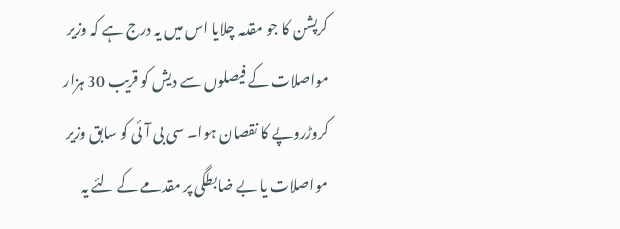کرپشن کا جو مقدمہ چلایا اس میں یہ درج ہے کہ وزیر مواصلات کے فیصلوں سے دیش کو قریب 30 ہزار کروڑروپے کا نقصان ہوا۔ سی بی آئی کو سابق وزیر مواصلات یا بے ضابطگی پر مقدمے کے لئے یہ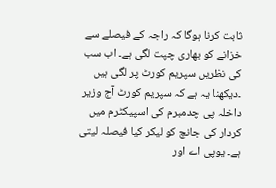ثابت کرنا ہوگا کہ راجہ کے فیصلے سے خزانے کو بھاری چپت لگی ہے۔ اب سب کی نظریں سپریم کورٹ پر لگی ہیں ۔دیکھنا یہ ہے کہ سپریم کورٹ آج وزیر داخلہ پی چدمبرم کی اسپیکٹرم میں کردار کی جانچ کو لیکر کیا فیصلہ لیتی ہے۔ یوپی اے اور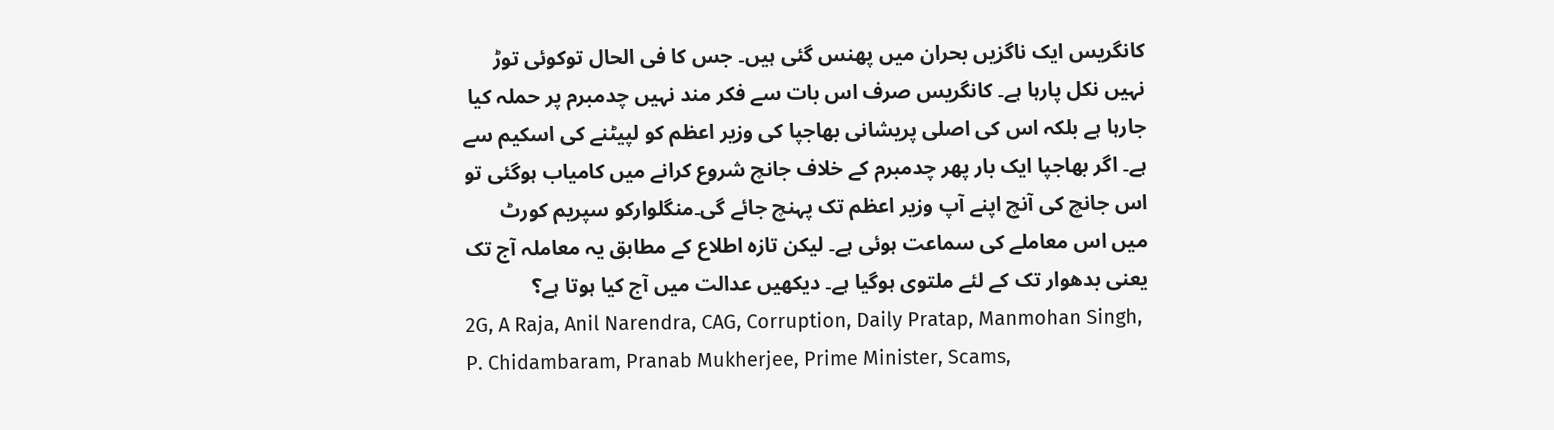کانگریس ایک ناگزیں بحران میں پھنس گئی ہیں۔ جس کا فی الحال توکوئی توڑ نہیں نکل پارہا ہے۔ کانگریس صرف اس بات سے فکر مند نہیں چدمبرم پر حملہ کیا جارہا ہے بلکہ اس کی اصلی پریشانی بھاجپا کی وزیر اعظم کو لپیٹنے کی اسکیم سے ہے۔ اگر بھاجپا ایک بار پھر چدمبرم کے خلاف جانچ شروع کرانے میں کامیاب ہوگئی تو اس جانچ کی آنچ اپنے آپ وزیر اعظم تک پہنچ جائے گی۔منگلوارکو سپریم کورٹ میں اس معاملے کی سماعت ہوئی ہے۔ لیکن تازہ اطلاع کے مطابق یہ معاملہ آج تک یعنی بدھوار تک کے لئے ملتوی ہوگیا ہے۔ دیکھیں عدالت میں آج کیا ہوتا ہے؟
2G, A Raja, Anil Narendra, CAG, Corruption, Daily Pratap, Manmohan Singh, P. Chidambaram, Pranab Mukherjee, Prime Minister, Scams,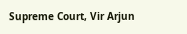Supreme Court, Vir Arjun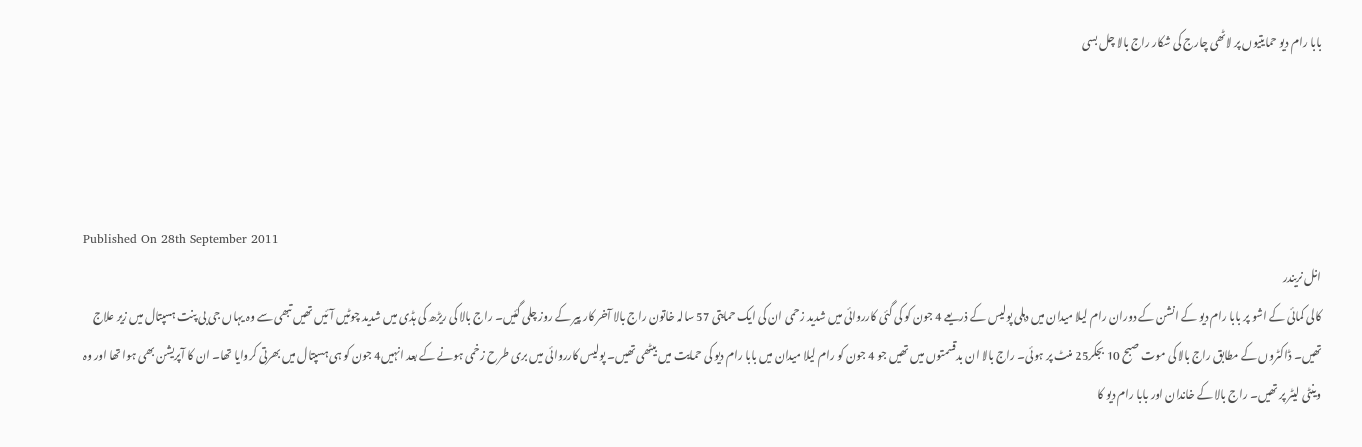بابا رام دیو حمایتیوں پر لاٹھی چارج کی شکار راج بالا چل بسی




Published On 28th September 2011
انل نریندر
کالی کمائی کے اشو پر بابا رام دیو کے انشن کے دوران رام لیلا میدان میں دہلی پولیس کے ذریعے 4 جون کو کی گئی کارروائی میں شدید زحمی ان کی ایک حمایتی 57 سالہ خاتون راج بالا آخر کار پیر کے روز چلی گئیں۔ راج بالا کی ریڑھ کی ہڈی میں شدید چوٹیں آئیں تھیں تبھی سے وہ یہاں جی بی پنت ہسپتال میں زیر علاج تھیں۔ ڈاکٹروں کے مطابق راج بالا کی موت صبح 10 بجکر25 منٹ پر ہوئی۔ راج بالا ان بدقسمتوں میں تھیں جو 4 جون کو رام لیلا میدان میں بابا رام دیو کی حمایت میں بیٹھی تھیں۔ پولیس کارروائی میں بری طرح زخمی ہونے کے بعد انہیں4 جون کو ہی ہسپتال میں بھرتی کروایا تھا۔ ان کا آپریشن بھی ہوا تھا اور وہ وینٹی لیٹر پر تھیں۔ راج بالا کے خاندان اور بابا رام دیو کا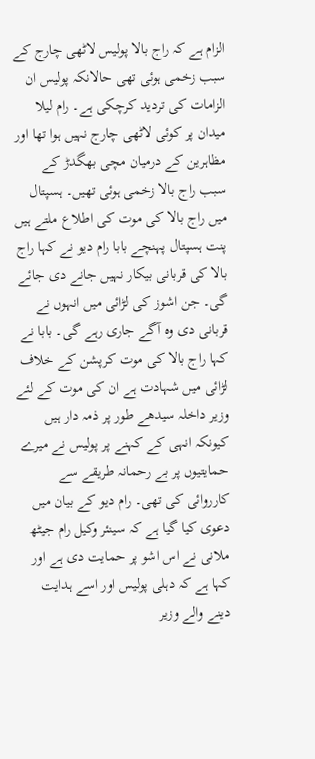الزام ہے کہ راج بالا پولیس لاٹھی چارج کے سبب زخمی ہوئی تھی حالانکہ پولیس ان الزامات کی تردید کرچکی ہے۔ رام لیلا میدان پر کوئی لاٹھی چارج نہیں ہوا تھا اور مظاہرین کے درمیان مچی بھگدڑ کے سبب راج بالا زخمی ہوئی تھیں۔ ہسپتال میں راج بالا کی موت کی اطلاع ملتے ہیں پنت ہسپتال پہنچے بابا رام دیو نے کہا راج بالا کی قربانی بیکار نہیں جانے دی جائے گی۔ جن اشوز کی لڑائی میں انہوں نے قربانی دی وہ آگے جاری رہے گی۔ بابا نے کہا راج بالا کی موت کرپشن کے خلاف لڑائی میں شہادت ہے ان کی موت کے لئے وزیر داخلہ سیدھے طور پر ذمہ دار ہیں کیونکہ انہی کے کہنے پر پولیس نے میرے حمایتیوں پر بے رحمانہ طریقے سے کارروائی کی تھی۔ رام دیو کے بیان میں دعوی کیا گیا ہے کہ سینئر وکیل رام جیٹھ ملانی نے اس اشو پر حمایت دی ہے اور کہا ہے کہ دہلی پولیس اور اسے ہدایت دینے والے وزیر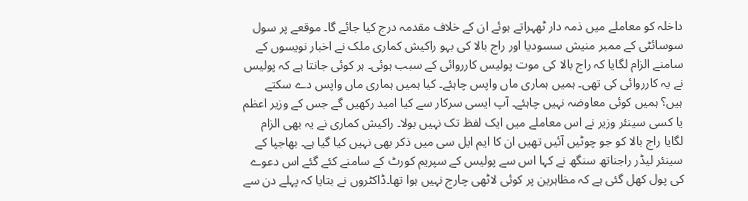داخلہ کو معاملے میں ذمہ دار ٹھہراتے ہوئے ان کے خلاف مقدمہ درج کیا جائے گا۔ موقعے پر سول سوسائٹی کے ممبر منیش سسودیا اور راج بالا کی بہو راکیش کماری ملک نے اخبار نویسوں کے سامنے الزام لگایا کہ راج بالا کی موت پولیس کارروائی کے سبب ہوئی۔ ہر کوئی جانتا ہے کہ پولیس نے یہ کارروائی کی تھی۔ ہمیں ہماری ماں واپس چاہئے۔ کیا ہمیں ہماری ماں واپس دے سکتے ہیں؟ ہمیں کوئی معاوضہ نہیں چاہئے۔ آپ ایسی سرکار سے کیا امید رکھیں گے جس کے وزیر اعظم یا کسی سینئر وزیر نے اس معاملے میں ایک لفظ تک نہیں بولا۔ راکیش کماری نے یہ بھی الزام لگایا راج بالا کو جو چوٹیں آئیں تھیں ان کا ایم ایل سی میں ذکر بھی نہیں کیا گیا ہے۔ بھاجپا کے سینئر لیڈر راجناتھ سنگھ نے کہا اس سے پولیس کے سپریم کورٹ کے سامنے کئے گئے اس دعوے کی پول کھل گئی ہے کہ مظاہرین پر کوئی لاٹھی چارج نہیں ہوا تھا۔ڈاکٹروں نے بتایا کہ پہلے دن سے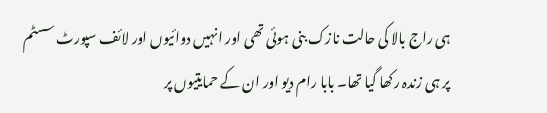ہی راج بالا کی حالت نازک بنی ہوئی تھی اور انہیں دوائیوں اور لائف سپورٹ سسٹم پر ہی زندہ رکھا گیا تھا۔ بابا رام دیو اور ان کے حمایتیوں پر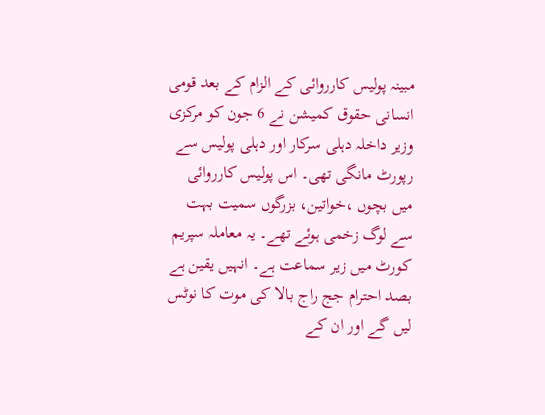مبینہ پولیس کارروائی کے الزام کے بعد قومی انسانی حقوق کمیشن نے 6 جون کو مرکزی وزیر داخلہ دہلی سرکار اور دہلی پولیس سے رپورٹ مانگی تھی۔ اس پولیس کارروائی میں بچوں ،خواتین، بزرگوں سمیت بہت سے لوگ زخمی ہوئے تھے۔ یہ معاملہ سپریم کورٹ میں زیر سماعت ہے۔ انہیں یقین ہے بصد احترام جج راج بالا کی موت کا نوٹس لیں گے اور ان کے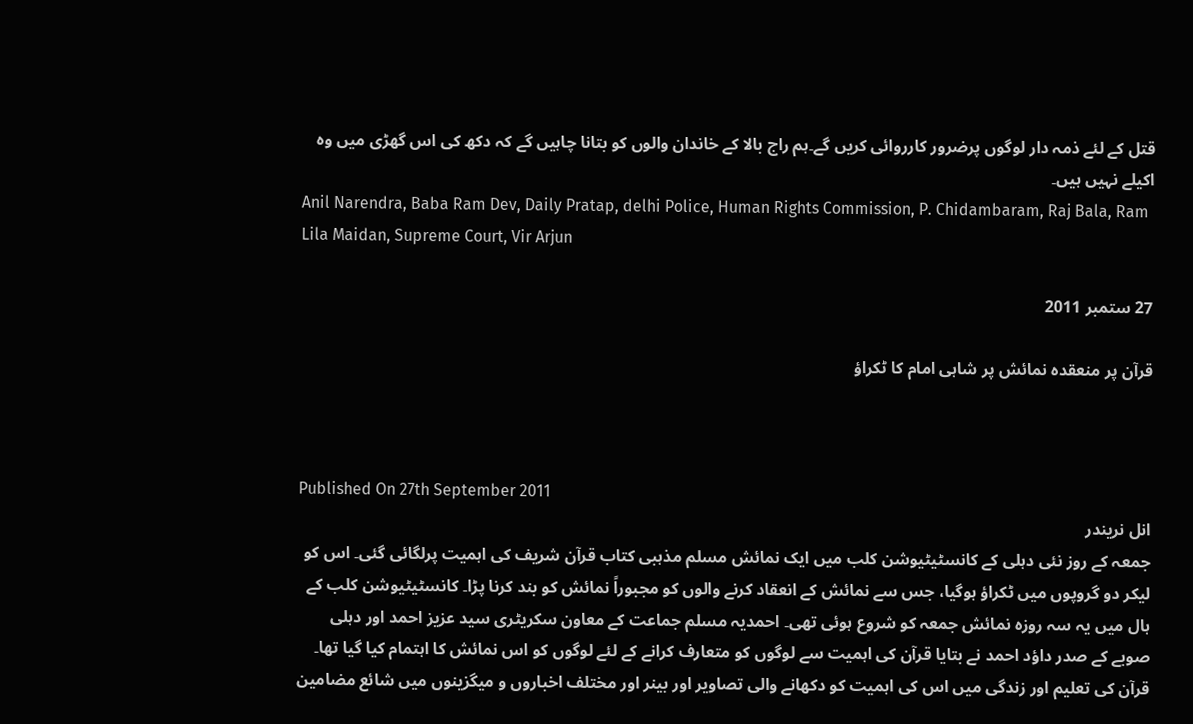قتل کے لئے ذمہ دار لوگوں پرضرور کارروائی کریں گے۔ہم راج بالا کے خاندان والوں کو بتانا چاہیں گے کہ دکھ کی اس گھڑی میں وہ اکیلے نہیں ہیں۔
Anil Narendra, Baba Ram Dev, Daily Pratap, delhi Police, Human Rights Commission, P. Chidambaram, Raj Bala, Ram Lila Maidan, Supreme Court, Vir Arjun

27 ستمبر 2011

قرآن پر منعقدہ نمائش پر شاہی امام کا ٹکراؤ



Published On 27th September 2011
انل نریندر
جمعہ کے روز نئی دہلی کے کانسٹیٹیوشن کلب میں ایک نمائش مسلم مذہبی کتاب قرآن شریف کی اہمیت پرلگائی گئی۔ اس کو لیکر دو گروپوں میں ٹکراؤ ہوگیا، جس سے نمائش کے انعقاد کرنے والوں کو مجبوراً نمائش کو بند کرنا پڑا۔ کانسٹیٹیوشن کلب کے ہال میں یہ سہ روزہ نمائش جمعہ کو شروع ہوئی تھی۔ احمدیہ مسلم جماعت کے معاون سکریٹری سید عزیز احمد اور دہلی صوبے کے صدر داؤد احمد نے بتایا قرآن کی اہمیت سے لوگوں کو متعارف کرانے کے لئے لوگوں کو اس نمائش کا اہتمام کیا گیا تھا۔ قرآن کی تعلیم اور زندگی میں اس کی اہمیت کو دکھانے والی تصاویر اور بینر اور مختلف اخباروں و میگزینوں میں شائع مضامین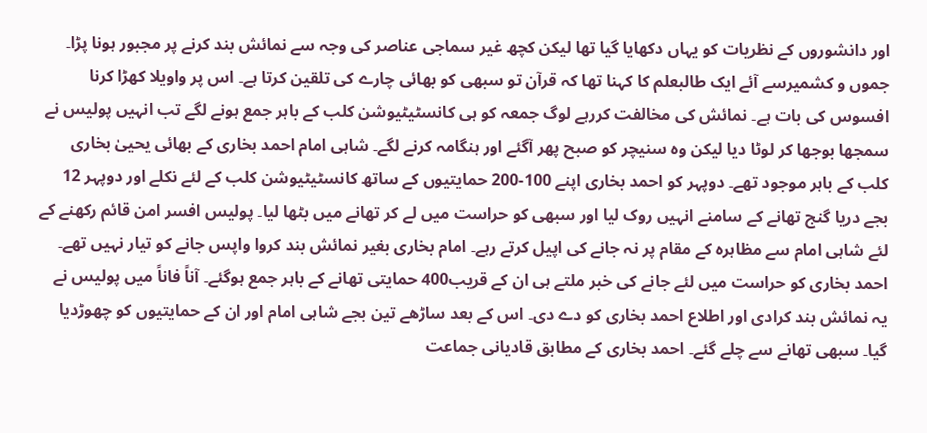اور دانشوروں کے نظریات کو یہاں دکھایا گیا تھا لیکن کچھ غیر سماجی عناصر کی وجہ سے نمائش بند کرنے پر مجبور ہونا پڑا۔ جموں و کشمیرسے آئے ایک طالبعلم کا کہنا تھا کہ قرآن تو سبھی کو بھائی چارے کی تلقین کرتا ہے۔ اس پر واویلا کھڑا کرنا افسوس کی بات ہے۔ نمائش کی مخالفت کررہے لوگ جمعہ کو ہی کانسٹیٹیوشن کلب کے باہر جمع ہونے لگے تب انہیں پولیس نے سمجھا بوجھا کر لوٹا دیا لیکن وہ سنیچر کو صبح پھر آگئے اور ہنگامہ کرنے لگے۔ شاہی امام احمد بخاری کے بھائی یحییٰ بخاری کلب کے باہر موجود تھے۔ دوپہر کو احمد بخاری اپنے 100-200 حمایتیوں کے ساتھ کانسٹیٹیوشن کلب کے لئے نکلے اور دوپہر 12 بجے دریا گنج تھانے کے سامنے انہیں روک لیا اور سبھی کو حراست میں لے کر تھانے میں بٹھا لیا۔ پولیس افسر امن قائم رکھنے کے لئے شاہی امام سے مظاہرہ کے مقام پر نہ جانے کی اپیل کرتے رہے۔ امام بخاری بغیر نمائش بند کروا واپس جانے کو تیار نہیں تھے۔ احمد بخاری کو حراست میں لئے جانے کی خبر ملتے ہی ان کے قریب400 حمایتی تھانے کے باہر جمع ہوگئے۔ آناً فاناً میں پولیس نے یہ نمائش بند کرادی اور اطلاع احمد بخاری کو دے دی۔ اس کے بعد ساڑھے تین بجے شاہی امام اور ان کے حمایتیوں کو چھوڑدیا گیا۔ سبھی تھانے سے چلے گئے۔ احمد بخاری کے مطابق قادیانی جماعت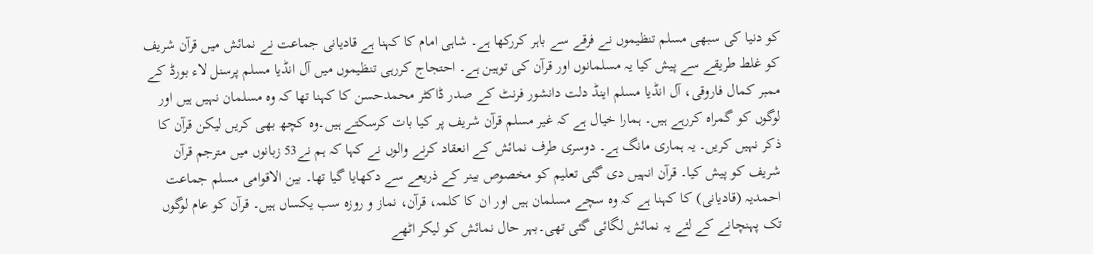کو دنیا کی سبھی مسلم تنظیموں نے فرقے سے باہر کررکھا ہے۔ شاہی امام کا کہنا ہے قادیانی جماعت نے نمائش میں قرآن شریف کو غلط طریقے سے پیش کیا یہ مسلمانوں اور قرآن کی توہین ہے۔ احتجاج کررہی تنظیموں میں آل انڈیا مسلم پرسنل لاء بورڈ کے ممبر کمال فاروقی، آل انڈیا مسلم اینڈ دلت دانشور فرنٹ کے صدر ڈاکٹر محمدحسن کا کہنا تھا کہ وہ مسلمان نہیں ہیں اور لوگوں کو گمراہ کررہے ہیں۔ ہمارا خیال ہے کہ غیر مسلم قرآن شریف پر کیا بات کرسکتے ہیں۔وہ کچھ بھی کریں لیکن قرآن کا ذکر نہیں کریں۔ یہ ہماری مانگ ہے۔ دوسری طرف نمائش کے انعقاد کرنے والوں نے کہا کہ ہم نے53 زبانوں میں مترجم قرآن شریف کو پیش کیا۔ قرآن انہیں دی گئی تعلیم کو مخصوص بینر کے ذریعے سے دکھایا گیا تھا۔ بین الاقوامی مسلم جماعت احمدیہ (قادیانی) کا کہنا ہے کہ وہ سچے مسلمان ہیں اور ان کا کلمہ، قرآن، نماز و روزہ سب یکساں ہیں۔ قرآن کو عام لوگوں تک پہنچانے کے لئے یہ نمائش لگائی گئی تھی۔بہر حال نمائش کو لیکر اٹھے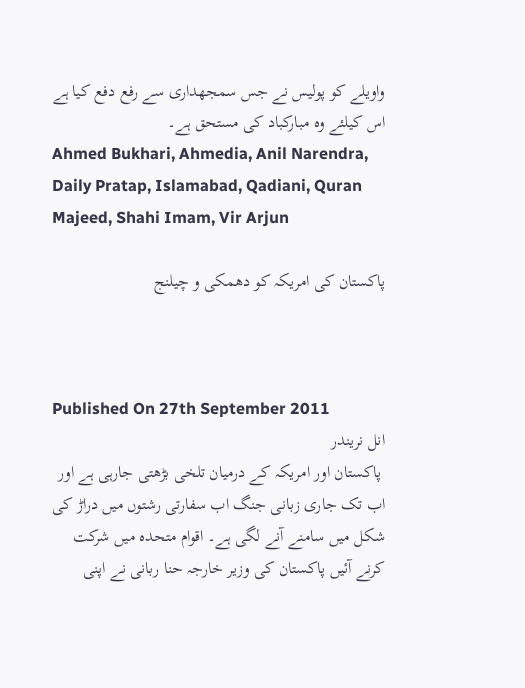واویلے کو پولیس نے جس سمجھداری سے رفع دفع کیا ہے اس کیلئے وہ مبارکباد کی مستحق ہے۔
Ahmed Bukhari, Ahmedia, Anil Narendra, Daily Pratap, Islamabad, Qadiani, Quran Majeed, Shahi Imam, Vir Arjun

پاکستان کی امریکہ کو دھمکی و چیلنج



Published On 27th September 2011
انل نریندر
 پاکستان اور امریکہ کے درمیان تلخی بڑھتی جارہی ہے اور اب تک جاری زبانی جنگ اب سفارتی رشتوں میں دراڑ کی شکل میں سامنے آنے لگی ہے۔ اقوام متحدہ میں شرکت کرنے آئیں پاکستان کی وزیر خارجہ حنا ربانی نے اپنی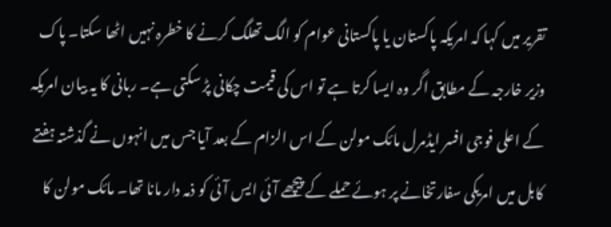تقریر میں کہا کہ امریکہ پاکستان یا پاکستانی عوام کو الگ تھلگ کرنے کا خطرہ نہیں اٹھا سکتا۔ پاک وزیر خارجہ کے مطابق اگر وہ ایسا کرتا ہے تو اس کی قیمت چکانی پڑ سکتی ہے۔ ربانی کا یہ بیان امریکہ کے اعلی فوجی افسر ایڈمرل مائک مولن کے اس الزام کے بعد آیا جس میں انہوں نے گذشتہ ہفتے کابل میں امریکی سفارتخانے پر ہوئے حملے کے پیچھے آئی ایس آئی کو ذمہ دار مانا تھا۔ مائک مولن کا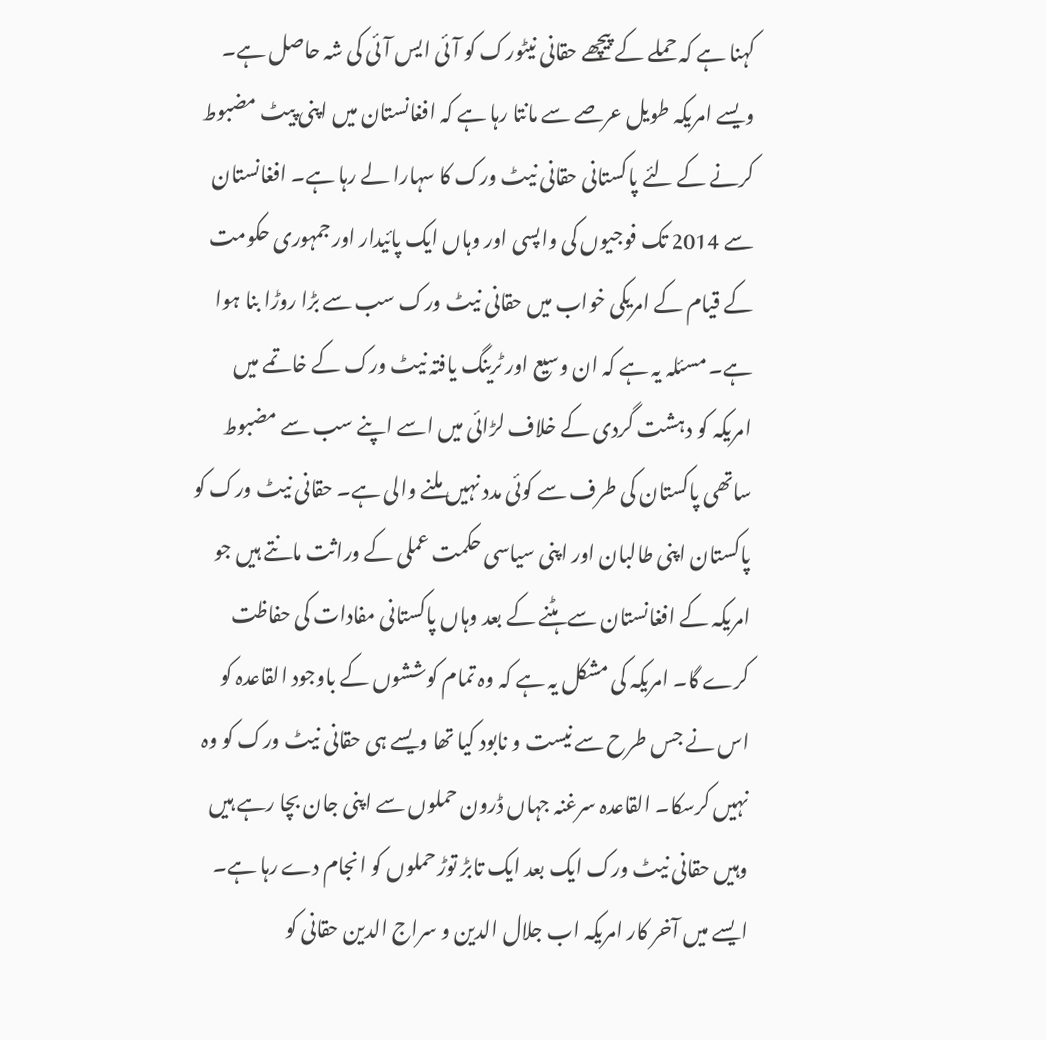کہنا ہے کہ حملے کے پیچھے حقانی نیٹورک کو آئی ایس آئی کی شہ حاصل ہے۔ ویسے امریکہ طویل عرصے سے مانتا رہا ہے کہ افغانستان میں اپنی پیٹ مضبوط کرنے کے لئے پاکستانی حقانی نیٹ ورک کا سہارا لے رہا ہے۔ افغانستان سے 2014 تک فوجیوں کی واپسی اور وہاں ایک پائیدار اور جمہوری حکومت کے قیام کے امریکی خواب میں حقانی نیٹ ورک سب سے بڑا روڑا بنا ہوا ہے۔ مسئلہ یہ ہے کہ ان وسیع اور ٹرینگ یافتہ نیٹ ورک کے خاتمے میں امریکہ کو دہشت گردی کے خلاف لڑائی میں اسے اپنے سب سے مضبوط ساتھی پاکستان کی طرف سے کوئی مدد نہیں ملنے والی ہے۔ حقانی نیٹ ورک کو پاکستان اپنی طالبان اور اپنی سیاسی حکمت عملی کے وراثت مانتے ہیں جو امریکہ کے افغانستان سے ہٹنے کے بعد وہاں پاکستانی مفادات کی حفاظت کرے گا۔ امریکہ کی مشکل یہ ہے کہ وہ تمام کوششوں کے باوجود القاعدہ کو اس نے جس طرح سے نیست و نابود کیا تھا ویسے ہی حقانی نیٹ ورک کو وہ نہیں کرسکا۔ القاعدہ سرغنہ جہاں ڈرون حملوں سے اپنی جان بچا رہے ہیں وہیں حقانی نیٹ ورک ایک بعد ایک تابڑ توڑ حملوں کو انجام دے رہا ہے۔ ایسے میں آخر کار امریکہ اب جلال الدین و سراج الدین حقانی کو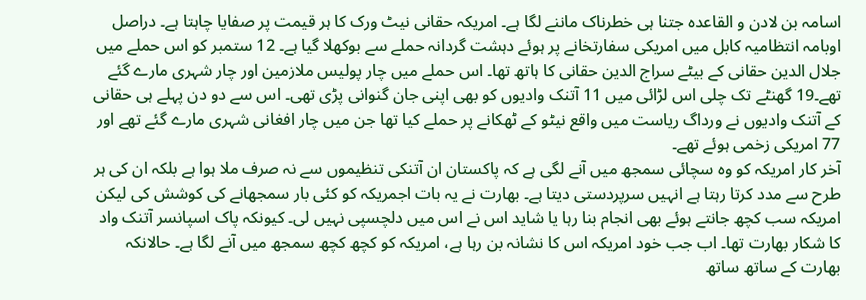اسامہ بن لادن و القاعدہ جتنا ہی خطرناک ماننے لگا ہے۔ امریکہ حقانی نیٹ ورک کا ہر قیمت پر صفایا چاہتا ہے۔ دراصل اوبامہ انتظامیہ کابل میں امریکی سفارتخانے پر ہوئے دہشت گردانہ حملے سے بوکھلا گیا ہے۔ 12 ستمبر کو اس حملے میں جلال الدین حقانی کے بیٹے سراج الدین حقانی کا ہاتھ تھا۔ اس حملے میں چار پولیس ملازمین اور چار شہری مارے گئے تھے۔19 گھنٹے تک چلی اس لڑائی میں 11 آتنک وادیوں کو بھی اپنی جان گنوانی پڑی تھی۔ اس سے دو دن پہلے ہی حقانی کے آتنک وادیوں نے ورداگ ریاست میں واقع نیٹو کے ٹھکانے پر حملے کیا تھا جن میں چار افغانی شہری مارے گئے تھے اور 77 امریکی زخمی ہوئے تھے۔
آخر کار امریکہ کو وہ سچائی سمجھ میں آنے لگی ہے کہ پاکستان ان آتنکی تنظیموں سے نہ صرف ملا ہوا ہے بلکہ ان کی ہر طرح سے مدد کرتا رہتا ہے انہیں سرپردستی دیتا ہے۔ بھارت نے یہ بات اجمریکہ کو کئی بار سمجھانے کی کوشش کی لیکن امریکہ سب کچھ جانتے ہوئے بھی انجام بنا رہا یا شاید اس نے اس میں دلچسپی نہیں لی۔ کیونکہ پاک اسپانسر آتنک واد کا شکار بھارت تھا۔ اب جب خود امریکہ اس کا نشانہ بن رہا ہے، امریکہ کو کچھ کچھ سمجھ میں آنے لگا ہے۔ حالانکہ بھارت کے ساتھ ساتھ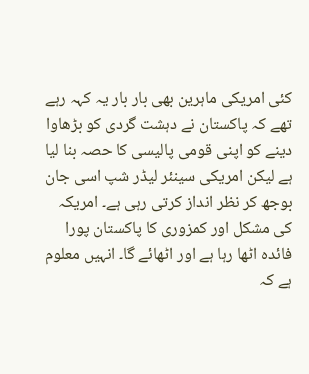کئی امریکی ماہرین بھی بار بار یہ کہہ رہے تھے کہ پاکستان نے دہشت گردی کو بڑھاوا دینے کو اپنی قومی پالیسی کا حصہ بنا لیا ہے لیکن امریکی سینئر لیڈر شپ اسی جان بوجھ کر نظر انداز کرتی رہی ہے۔ امریکہ کی مشکل اور کمزوری کا پاکستان پورا فائدہ اٹھا رہا ہے اور اٹھائے گا۔ انہیں معلوم ہے کہ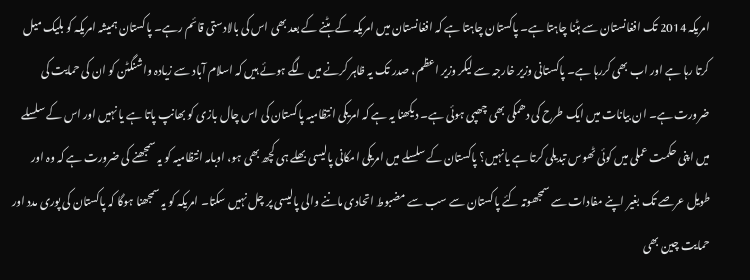امریکہ 2014 تک افغانستان سے ہٹنا چاہتا ہے۔ پاکستان چاہتا ہے کہ افغانستان میں امریکہ کے ہٹنے کے بعد بھی اس کی بالادستی قائم رہے۔ پاکستان ہمیشہ امریکہ کو بلیک میل کرتا رہا ہے اور اب بھی کررہا ہے۔ پاکستانی وزیر خارجہ سے لیکر وزیر اعظم، صدر تک یہ ظاہر کرنے میں لگے ہوئے ہیں کہ اسلام آباد سے زیادہ واشنگٹن کو ان کی حمایت کی ضرورت ہے۔ ان بیانات میں ایک طرح کی دھمکی بھی چھپی ہوئی ہے۔ دیکھنا یہ ہے کہ امریکی انتظامیہ پاکستان کی اس چال بازی کو بھانپ پاتا ہے یا نہیں اور اس کے سلسلے میں اپنی حکمت عملی میں کوئی ٹھوس تبدیلی کرتا ہے یانہیں؟ پاکستان کے سلسلے میں امریکی امکانی پالیسی بھلے ہی کچھ بھی ہو، اوبامہ انتظامیہ کو یہ سمجھنے کی ضرورت ہے کہ وہ اور طویل عرصے تک بغیر اپنے مفادات سے سمجھوتہ کئے پاکستان سے سب سے مضبوط اتحادی ماننے والی پالیسی پر چل نہیں سکتا۔ امریکہ کو یہ سمجھنا ہوگا کہ پاکستان کی پوری مدد اور حمایت چین بھی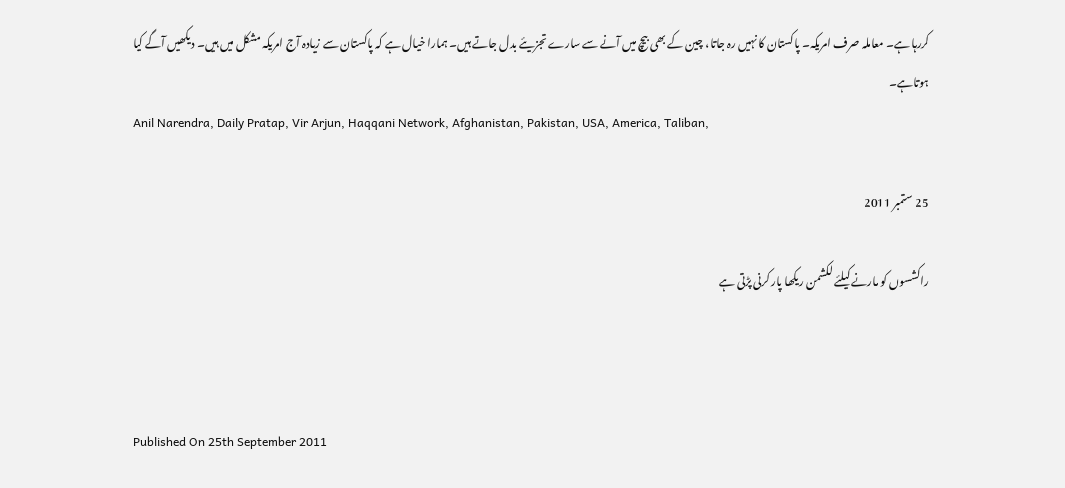کررہا ہے۔ معاملہ صرف امریکہ۔ پاکستان کا نہیں رہ جاتا، چین کے بھی بیچ میں آنے سے سارے تجزیئے بدل جاتے ہیں۔ ہمارا خیال ہے کہ پاکستان سے زیادہ آج امریکہ مشکل میں ہیں۔ دیکھیں آگے کیا ہوتاہے۔
Anil Narendra, Daily Pratap, Vir Arjun, Haqqani Network, Afghanistan, Pakistan, USA, America, Taliban,

25 ستمبر 2011

راکشسوں کو مارنے کیلئے لکشمن ریکھا پار کرنی پڑتی ہے



Published On 25th September 2011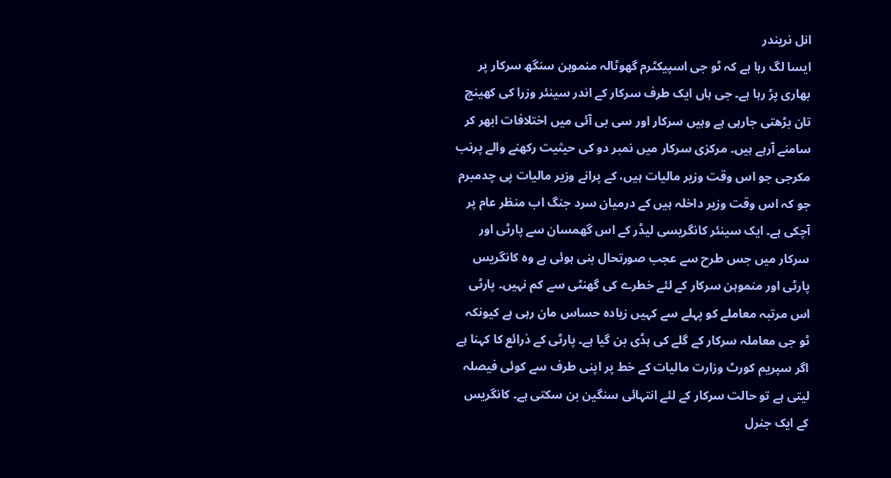انل نریندر
ایسا لگ رہا ہے کہ ٹو جی اسپیکٹرم گھوٹالہ منموہن سنگھ سرکار پر بھاری پڑ رہا ہے۔ جی ہاں ایک طرف سرکار کے اندر سینئر وزرا کی کھینچ تان بڑھتی جارہی ہے وہیں سرکار اور سی بی آئی میں اختلافات ابھر کر سامنے آرہے ہیں۔ مرکزی سرکار میں نمبر دو کی حیثیت رکھنے والے پرنب مکرجی جو اس وقت وزیر مالیات ہیں، کے پرانے وزیر مالیات پی چدمبرم جو کہ اس وقت وزیر داخلہ ہیں کے درمیان سرد جنگ اب منظر عام پر آچکی ہے۔ ایک سینئر کانگریسی لیڈر کے اس گھمسان سے پارٹی اور سرکار میں جس طرح سے عجب صورتحال بنی ہوئی ہے وہ کانگریس پارٹی اور منموہن سرکار کے لئے خطرے کی گھنٹی سے کم نہیں۔ پارٹی اس مرتبہ معاملے کو پہلے سے کہیں زیادہ حساس مان رہی ہے کیونکہ ٹو جی معاملہ سرکار کے گلے کی ہڈی بن گیا ہے۔ پارٹی کے ذرائع کا کہنا ہے اگر سپریم کورٹ وزارت مالیات کے خط پر اپنی طرف سے کوئی فیصلہ لیتی ہے تو حالت سرکار کے لئے انتہائی سنگین بن سکتی ہے۔ کانگریس کے ایک جنرل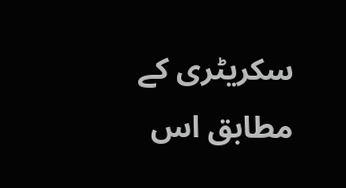سکریٹری کے مطابق اس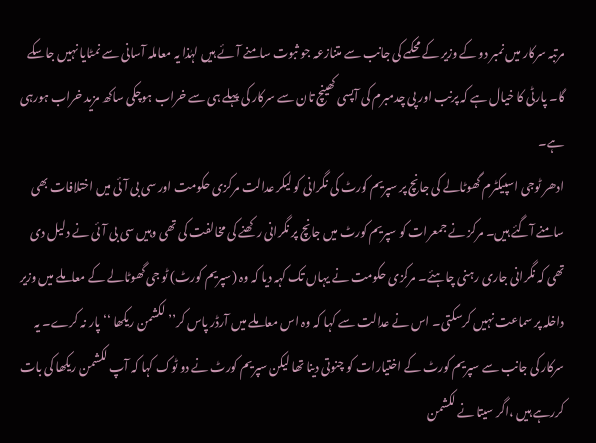مرتبہ سرکار میں نمبر دو کے وزیر کے محکمے کی جانب سے متنازعہ جو ثبوت سامنے آئے ہیں لہٰذا یہ معاملہ آسانی سے نمٹایا نہیں جاسکے گا۔ پارٹی کا خیال ہے کہ پرنب اور پی چدمبرم کی آپسی کھینچ تان سے سرکار کی پہلے ہی سے خراب ہوچکی ساکھ مزید خراب ہورہی ہے۔
ادھر ٹوجی اسپیکٹرم گھوٹالے کی جانچ پر سپریم کورٹ کی نگرانی کو لیکر عدالت مرکزی حکومت اور سی بی آئی میں اختلافات بھی سامنے آگئے ہیں۔ مرکز نے جمعرات کو سپریم کورٹ میں جانچ پر نگرانی رکھنے کی مخالفت کی تھی وہیں سی بی آئی نے دلیل دی تھی کہ نگرانی جاری رہنی چاہئے۔ مرکزی حکومت نے یہاں تک کہہ دیا کہ وہ (سپریم کورٹ) ٹو جی گھوٹالے کے معاملے میں وزیر داخلہ پر سماعت نہیں کرسکتی۔ اس نے عدالت سے کہا کہ وہ اس معاملے میں آرڈر پاس کر’’ لکشمن ریکھا ‘‘ پار نہ کرے۔ یہ سرکار کی جانب سے سپریم کورٹ کے اختیارات کو چنوتی دینا تھا لیکن سپریم کورٹ نے دو ٹوک کہا کہ آپ لکشمن ریکھا کی بات کررہے ہیں ،اگر سیتا نے لکشمن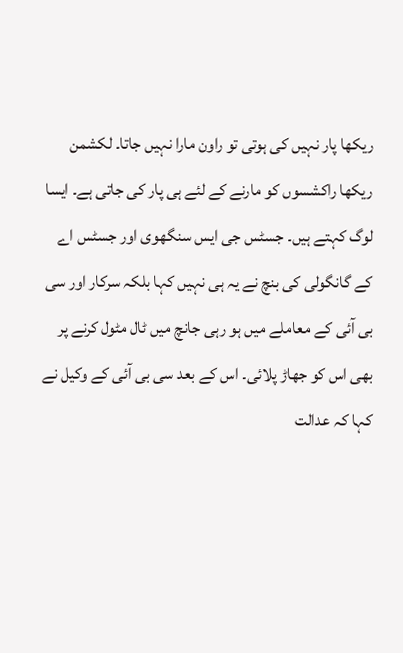ریکھا پار نہیں کی ہوتی تو راون مارا نہیں جاتا۔ لکشمن ریکھا راکشسوں کو مارنے کے لئے ہی پار کی جاتی ہے۔ ایسا لوگ کہتے ہیں۔ جسٹس جی ایس سنگھوی اور جسٹس اے کے گانگولی کی بنچ نے یہ ہی نہیں کہا بلکہ سرکار اور سی بی آئی کے معاملے میں ہو رہی جانچ میں ٹال مٹول کرنے پر بھی اس کو جھاڑ پلائی۔ اس کے بعد سی بی آئی کے وکیل نے کہا کہ عدالت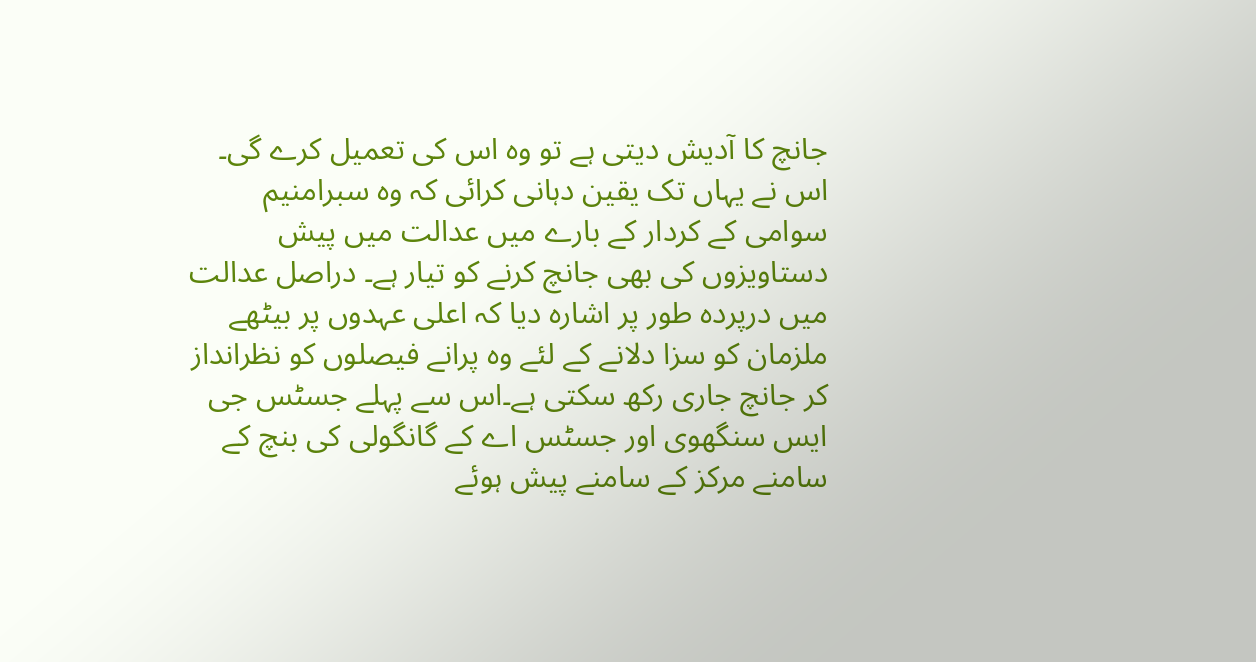جانچ کا آدیش دیتی ہے تو وہ اس کی تعمیل کرے گی۔ اس نے یہاں تک یقین دہانی کرائی کہ وہ سبرامنیم سوامی کے کردار کے بارے میں عدالت میں پیش دستاویزوں کی بھی جانچ کرنے کو تیار ہے۔ دراصل عدالت میں درپردہ طور پر اشارہ دیا کہ اعلی عہدوں پر بیٹھے ملزمان کو سزا دلانے کے لئے وہ پرانے فیصلوں کو نظرانداز کر جانچ جاری رکھ سکتی ہے۔اس سے پہلے جسٹس جی ایس سنگھوی اور جسٹس اے کے گانگولی کی بنچ کے سامنے مرکز کے سامنے پیش ہوئے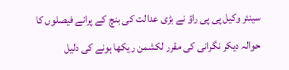سینئر وکیل پی پی راؤ نے بڑی عدالت کی بنچ کے پرانے فیصلوں کا حوالہ دیکر نگرانی کی مقرر لکشمن ریکھا ہونے کی دلیل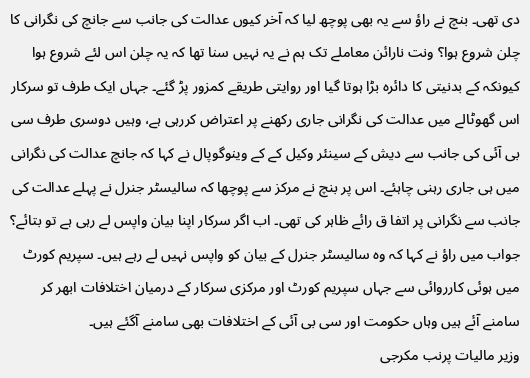دی تھی۔ بنچ نے راؤ سے یہ بھی پوچھ لیا کہ آخر کیوں عدالت کی جانب سے جانچ کی نگرانی کا چلن شروع ہوا؟ ونت نارائن معاملے تک ہم نے یہ نہیں سنا تھا کہ یہ چلن اس لئے شروع ہوا کیونکہ کے بدنیتی کا دائرہ بڑا ہوتا گیا اور روایتی طریقے کمزور پڑ گئے۔ جہاں ایک طرف تو سرکار اس گھوٹالے میں عدالت کی نگرانی جاری رکھنے پر اعتراض کررہی ہے، وہیں دوسری طرف سی بی آئی کی جانب سے دیش کے سینئر وکیل کے کے وینوگوپال نے کہا کہ جانچ عدالت کی نگرانی میں ہی جاری رہنی چاہئے۔ اس پر بنچ نے مرکز سے پوچھا کہ سالیسٹر جنرل نے پہلے عدالت کی جانب سے نگرانی پر اتفا ق رائے ظاہر کی تھی۔ اب اگر سرکار اپنا بیان واپس لے رہی ہے تو بتائے؟ جواب میں راؤ نے کہا کہ وہ سالیسٹر جنرل کے بیان کو واپس نہیں لے رہے ہیں۔ سپریم کورٹ میں ہوئی کارروائی سے جہاں سپریم کورٹ اور مرکزی سرکار کے درمیان اختلافات ابھر کر سامنے آئے ہیں وہاں حکومت اور سی بی آئی کے اختلافات بھی سامنے آگئے ہیں۔
وزیر مالیات پرنب مکرجی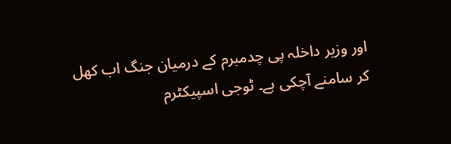اور وزیر داخلہ پی چدمبرم کے درمیان جنگ اب کھل کر سامنے آچکی ہے۔ ٹوجی اسپیکٹرم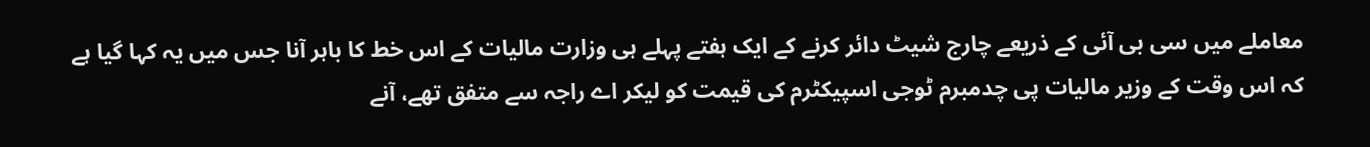معاملے میں سی بی آئی کے ذریعے چارج شیٹ دائر کرنے کے ایک ہفتے پہلے ہی وزارت مالیات کے اس خط کا باہر آنا جس میں یہ کہا گیا ہے کہ اس وقت کے وزیر مالیات پی چدمبرم ٹوجی اسپیکٹرم کی قیمت کو لیکر اے راجہ سے متفق تھے، آنے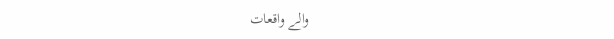والے واقعات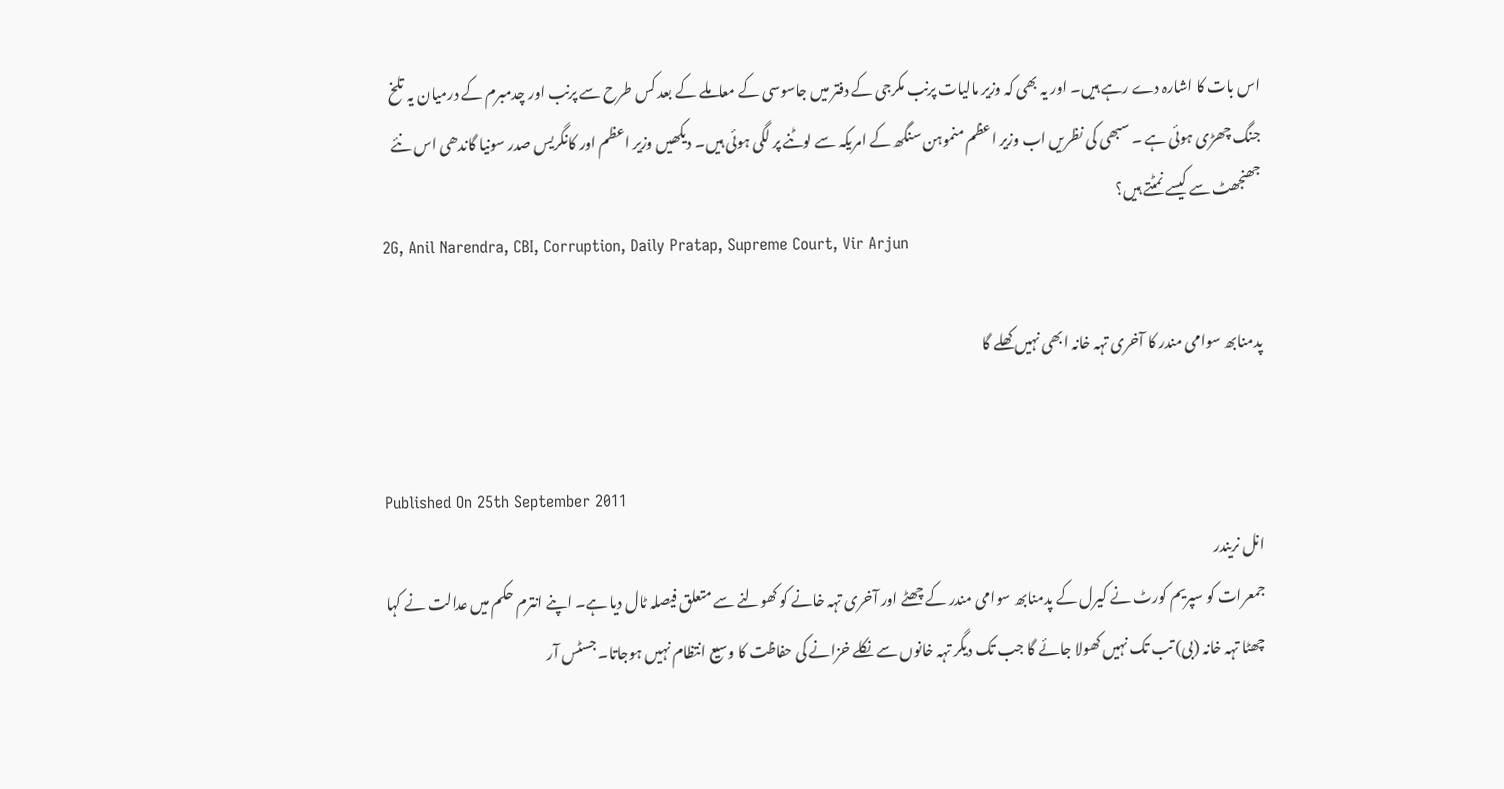اس بات کا اشارہ دے رہے ہیں۔ اور یہ بھی کہ وزیر مالیات پرنب مکرجی کے دفتر میں جاسوسی کے معاملے کے بعد کس طرح سے پرنب اور چدمبرم کے درمیان یہ تلخ جنگ چھڑی ہوئی ہے ۔ سبھی کی نظریں اب وزیر اعظم منموہن سنگھ کے امریکہ سے لوٹنے پر لگی ہوئی ہیں۔ دیکھیں وزیر اعظم اور کانگریس صدر سونیا گاندھی اس نئے جھنجھٹ سے کیسے نمٹتے ہیں؟
2G, Anil Narendra, CBI, Corruption, Daily Pratap, Supreme Court, Vir Arjun

پدمنابھ سوامی مندر کا آخری تہہ خانہ ابھی نہیں کھلے گا


Published On 25th September 2011
انل نریندر
جمعرات کو سپریم کورٹ نے کیرل کے پدمنابھ سوامی مندر کے چھٹے اور آخری تہہ خانے کو کھولنے سے متعلق فیصلہ ٹال دیا ہے۔ اپنے انترم حکم میں عدالت نے کہا چھٹا تہہ خانہ (بی) تب تک نہیں کھولا جائے گا جب تک دیگر تہہ خانوں سے نکلے خزانے کی حفاظت کا وسیع انتظام نہیں ہوجاتا۔ جسٹس آر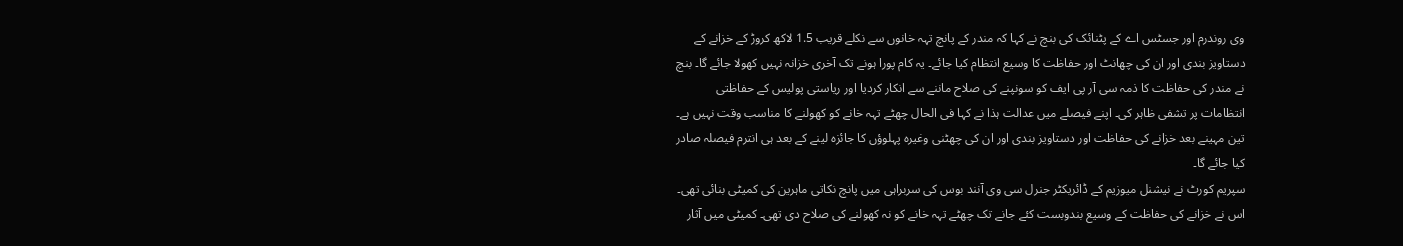وی روندرم اور جسٹس اے کے پٹنائک کی بنچ نے کہا کہ مندر کے پانچ تہہ خانوں سے نکلے قریب 1.5 لاکھ کروڑ کے خزانے کے دستاویز بندی اور ان کی چھانٹ اور حفاظت کا وسیع انتظام کیا جائے۔ یہ کام پورا ہونے تک آخری خزانہ نہیں کھولا جائے گا۔ بنچ نے مندر کی حفاظت کا ذمہ سی آر پی ایف کو سونپنے کی صلاح ماننے سے انکار کردیا اور ریاستی پولیس کے حفاظتی انتظامات پر تشفی ظاہر کی۔ اپنے فیصلے میں عدالت ہذا نے کہا فی الحال چھٹے تہہ خانے کو کھولنے کا مناسب وقت نہیں ہے۔ تین مہینے بعد خزانے کی حفاظت اور دستاویز بندی اور ان کی چھٹنی وغیرہ پہلوؤں کا جائزہ لینے کے بعد ہی انترم فیصلہ صادر کیا جائے گا۔
سپریم کورٹ نے نیشنل میوزیم کے ڈائریکٹر جنرل سی وی آنند بوس کی سربراہی میں پانچ نکاتی ماہرین کی کمیٹی بنائی تھی۔ اس نے خزانے کی حفاظت کے وسیع بندوبست کئے جانے تک چھٹے تہہ خانے کو نہ کھولنے کی صلاح دی تھی۔ کمیٹی میں آثار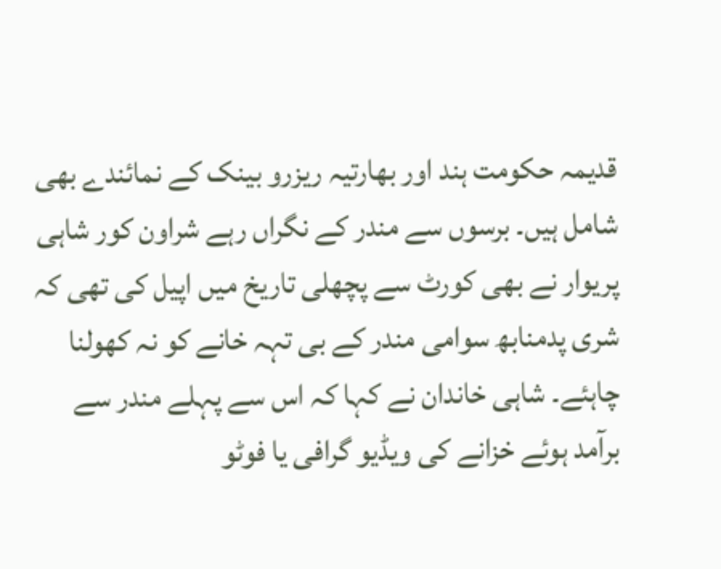قدیمہ حکومت ہند اور بھارتیہ ریزرو بینک کے نمائندے بھی شامل ہیں۔ برسوں سے مندر کے نگراں رہے شراون کور شاہی پریوار نے بھی کورٹ سے پچھلی تاریخ میں اپیل کی تھی کہ شری پدمنابھ سوامی مندر کے بی تہہ خانے کو نہ کھولنا چاہئے۔ شاہی خاندان نے کہا کہ اس سے پہلے مندر سے برآمد ہوئے خزانے کی ویڈیو گرافی یا فوٹو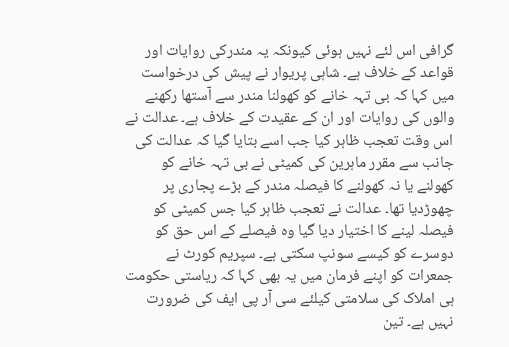گرافی اس لئے نہیں ہوئی کیونکہ یہ مندرکی روایات اور قواعد کے خلاف ہے۔ شاہی پریوار نے پیش کی درخواست میں کہا کہ بی تہہ خانے کو کھولنا مندر سے آستھا رکھنے والوں کی روایات اور ان کے عقیدت کے خلاف ہے۔ عدالت نے اس وقت تعجب ظاہر کیا جب اسے بتایا گیا کہ عدالت کی جانب سے مقرر ماہرین کی کمیٹی نے بی تہہ خانے کو کھولنے یا نہ کھولنے کا فیصلہ مندر کے بڑے پجاری پر چھوڑدیا تھا۔ عدالت نے تعجب ظاہر کیا جس کمیٹی کو فیصلہ لینے کا اختیار دیا گیا وہ فیصلے کے اس حق کو دوسرے کو کیسے سونپ سکتی ہے۔ سپریم کورٹ نے جمعرات کو اپنے فرمان میں یہ بھی کہا کہ ریاستی حکومت ہی املاک کی سلامتی کیلئے سی آر پی ایف کی ضرورت نہیں ہے۔ تین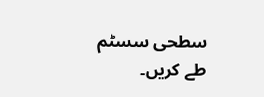سطحی سسٹم طے کریں۔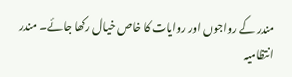مندر کے رواجوں اور روایات کا خاص خیال رکھا جائے۔ مندر انتظامیہ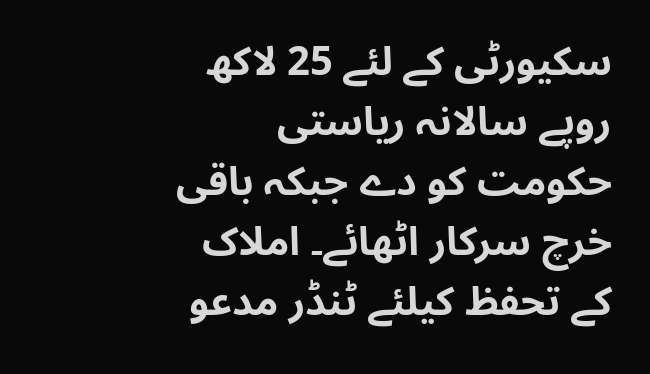سکیورٹی کے لئے 25 لاکھ روپے سالانہ ریاستی حکومت کو دے جبکہ باقی خرچ سرکار اٹھائے۔ املاک کے تحفظ کیلئے ٹنڈر مدعو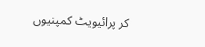کر پرائیویٹ کمپنیوں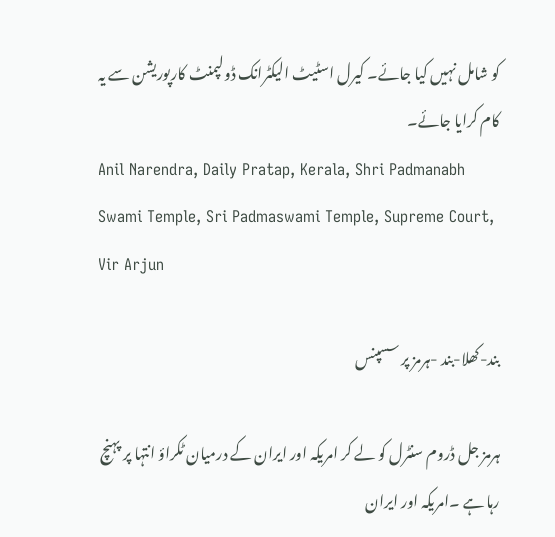کو شامل نہیں کیا جائے۔ کیرل اسٹیٹ الیکٹرانک ڈولپمنٹ کارپوریشن سے یہ کام کرایا جائے۔
Anil Narendra, Daily Pratap, Kerala, Shri Padmanabh Swami Temple, Sri Padmaswami Temple, Supreme Court, Vir Arjun

بند-کھلا-بند -ہرمز پر سسپنس

ہرمز جل ڈروم سنٹرل کو لے کر امریکہ اور ایران کے درمیان ٹکراؤ انتہا پر پہنچ رہا ہے ۔امریکہ اور ایران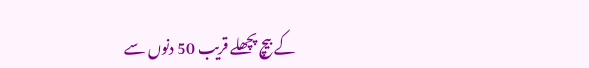کے بیچ پچھلے قریب 50 دنوں سے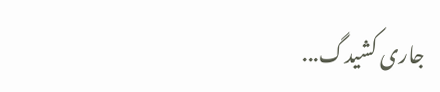جاری کشیدگ...